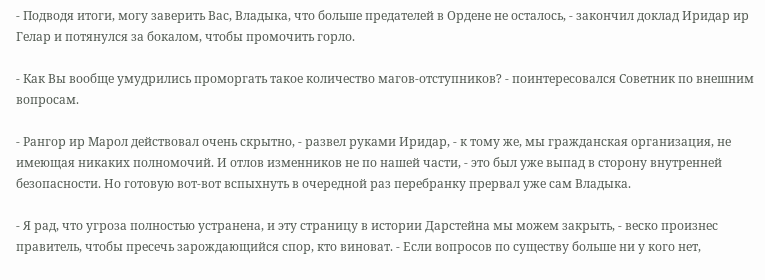- Подводя итоги, могу заверить Вас, Владыка, что больше предателей в Ордене не осталось, - закончил доклад Иридар ир Гелар и потянулся за бокалом, чтобы промочить горло.

- Как Вы вообще умудрились проморгать такое количество магов-отступников? - поинтересовался Советник по внешним вопросам.

- Рангор ир Марол действовал очень скрытно, - развел руками Иридар, - к тому же, мы гражданская организация, не имеющая никаких полномочий. И отлов изменников не по нашей части, - это был уже выпад в сторону внутренней безопасности. Но готовую вот-вот вспыхнуть в очередной раз перебранку прервал уже сам Владыка.

- Я рад, что угроза полностью устранена, и эту страницу в истории Дарстейна мы можем закрыть, - веско произнес правитель, чтобы пресечь зарождающийся спор, кто виноват. - Если вопросов по существу больше ни у кого нет,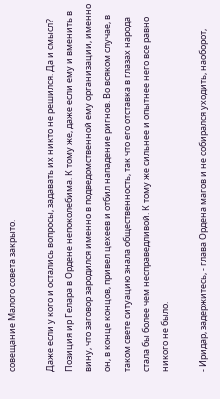совещание Малого совета закрыто.

Даже если у кого и остались вопросы, задавать их никто не решился. Да и смысл? Позиция ир Гелара в Ордене непоколебима. К тому же, даже если ему и вменить в вину, что заговор зародился именно в подведомственной ему организации, именно он, в конце концов, привел цехеев и отбил нападение ригнов. Во всяком случае, в таком свете ситуацию знала общественность, так что его отставка в глазах народа стала бы более чем несправедливой. К тому же сильнее и опытнее него все равно никого не было.

- Иридар, задержитесь, - глава Ордена магов и не собирался уходить, наоборот,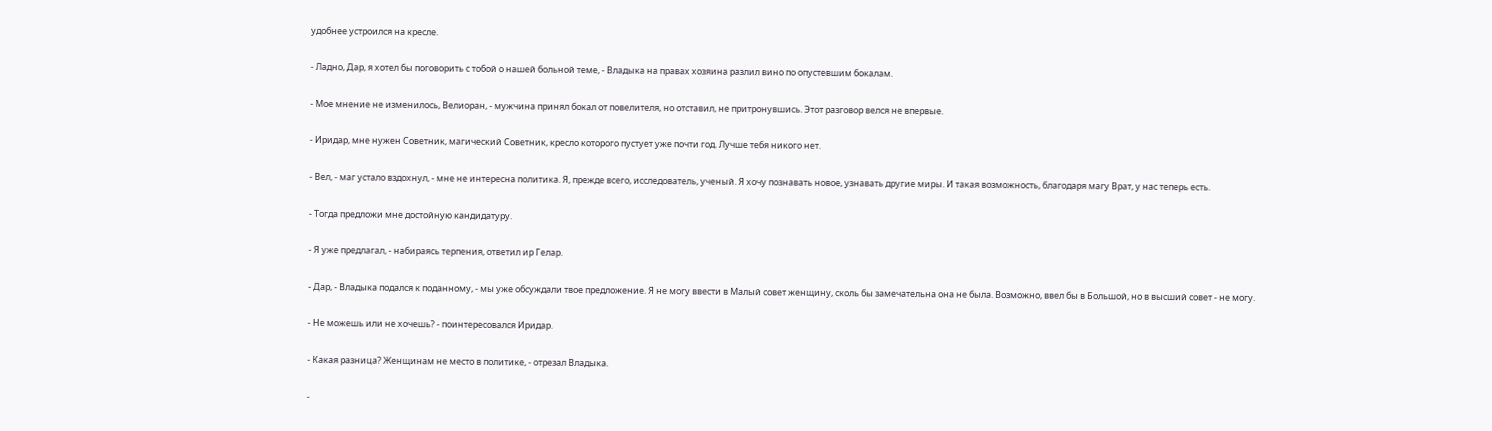удобнее устроился на кресле.

- Ладно, Дар, я хотел бы поговорить с тобой о нашей больной теме, - Владыка на правах хозяина разлил вино по опустевшим бокалам.

- Мое мнение не изменилось, Велиоран, - мужчина принял бокал от повелителя, но отставил, не притронувшись. Этот разговор велся не впервые.

- Иридар, мне нужен Советник, магический Советник, кресло которого пустует уже почти год. Лучше тебя никого нет.

- Вел, - маг устало вздохнул, - мне не интересна политика. Я, прежде всего, исследователь, ученый. Я хочу познавать новое, узнавать другие миры. И такая возможность, благодаря магу Врат, у нас теперь есть.

- Тогда предложи мне достойную кандидатуру.

- Я уже предлагал, - набираясь терпения, ответил ир Гелар.

- Дар, - Владыка подался к поданному, - мы уже обсуждали твое предложение. Я не могу ввести в Малый совет женщину, сколь бы замечательна она не была. Возможно, ввел бы в Большой, но в высший совет - не могу.

- Не можешь или не хочешь? - поинтересовался Иридар.

- Какая разница? Женщинам не место в политике, - отрезал Владыка.

-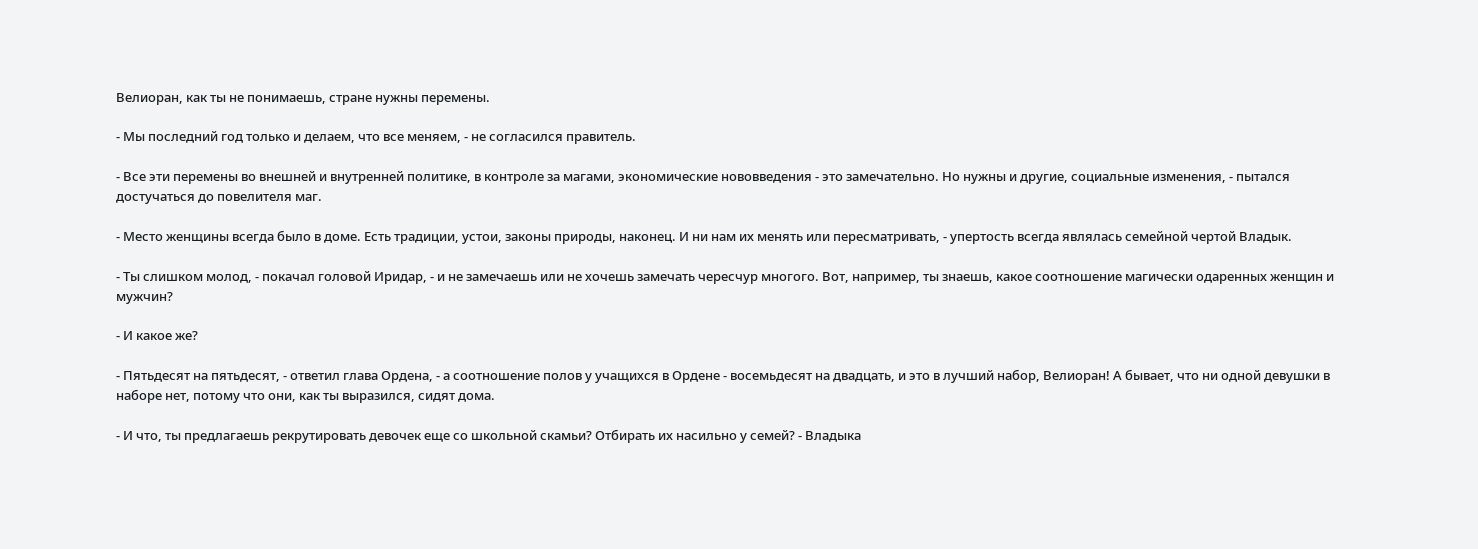Велиоран, как ты не понимаешь, стране нужны перемены.

- Мы последний год только и делаем, что все меняем, - не согласился правитель.

- Все эти перемены во внешней и внутренней политике, в контроле за магами, экономические нововведения - это замечательно. Но нужны и другие, социальные изменения, - пытался достучаться до повелителя маг.

- Место женщины всегда было в доме. Есть традиции, устои, законы природы, наконец. И ни нам их менять или пересматривать, - упертость всегда являлась семейной чертой Владык.

- Ты слишком молод, - покачал головой Иридар, - и не замечаешь или не хочешь замечать чересчур многого. Вот, например, ты знаешь, какое соотношение магически одаренных женщин и мужчин?

- И какое же?

- Пятьдесят на пятьдесят, - ответил глава Ордена, - а соотношение полов у учащихся в Ордене - восемьдесят на двадцать, и это в лучший набор, Велиоран! А бывает, что ни одной девушки в наборе нет, потому что они, как ты выразился, сидят дома.

- И что, ты предлагаешь рекрутировать девочек еще со школьной скамьи? Отбирать их насильно у семей? - Владыка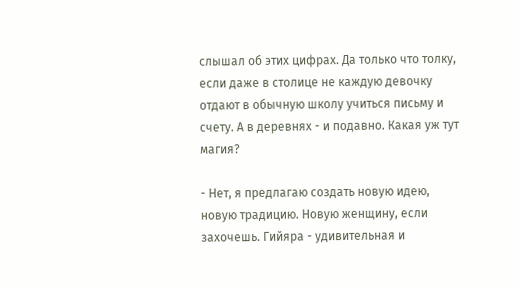слышал об этих цифрах. Да только что толку, если даже в столице не каждую девочку отдают в обычную школу учиться письму и счету. А в деревнях - и подавно. Какая уж тут магия?

- Нет, я предлагаю создать новую идею, новую традицию. Новую женщину, если захочешь. Гийяра - удивительная и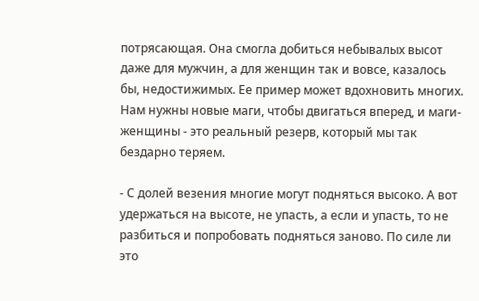потрясающая. Она смогла добиться небывалых высот даже для мужчин, а для женщин так и вовсе, казалось бы, недостижимых. Ее пример может вдохновить многих. Нам нужны новые маги, чтобы двигаться вперед, и маги-женщины - это реальный резерв, который мы так бездарно теряем.

- С долей везения многие могут подняться высоко. А вот удержаться на высоте, не упасть, а если и упасть, то не разбиться и попробовать подняться заново. По силе ли это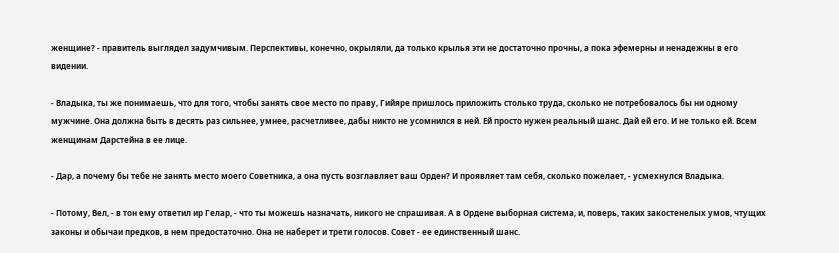женщине? - правитель выглядел задумчивым. Перспективы, конечно, окрыляли, да только крылья эти не достаточно прочны, а пока эфемерны и ненадежны в его видении.

- Владыка, ты же понимаешь, что для того, чтобы занять свое место по праву, Гийяре пришлось приложить столько труда, сколько не потребовалось бы ни одному мужчине. Она должна быть в десять раз сильнее, умнее, расчетливее, дабы никто не усомнился в ней. Ей просто нужен реальный шанс. Дай ей его. И не только ей. Всем женщинам Дарстейна в ее лице.

- Дар, а почему бы тебе не занять место моего Советника, а она пусть возглавляет ваш Орден? И проявляет там себя, сколько пожелает, - усмехнулся Владыка.

- Потому, Вел, - в тон ему ответил ир Гелар, - что ты можешь назначать, никого не спрашивая. А в Ордене выборная система, и, поверь, таких закостенелых умов, чтущих законы и обычаи предков, в нем предостаточно. Она не наберет и трети голосов. Совет - ее единственный шанс.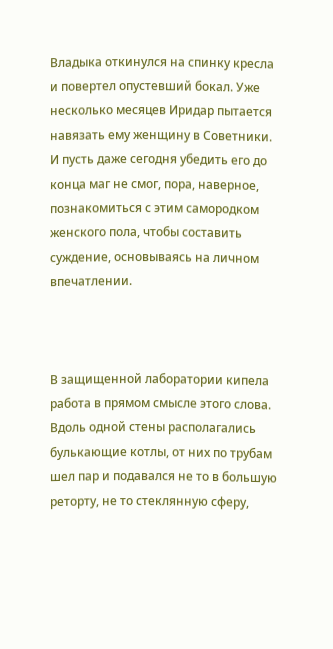Владыка откинулся на спинку кресла и повертел опустевший бокал. Уже несколько месяцев Иридар пытается навязать ему женщину в Советники. И пусть даже сегодня убедить его до конца маг не смог, пора, наверное, познакомиться с этим самородком женского пола, чтобы составить суждение, основываясь на личном впечатлении.



В защищенной лаборатории кипела работа в прямом смысле этого слова. Вдоль одной стены располагались булькающие котлы, от них по трубам шел пар и подавался не то в большую реторту, не то стеклянную сферу,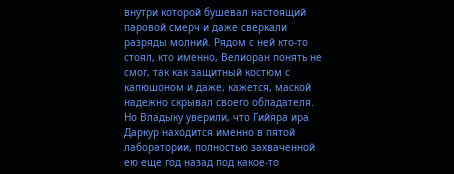внутри которой бушевал настоящий паровой смерч и даже сверкали разряды молний. Рядом с ней кто-то стоял, кто именно, Велиоран понять не смог, так как защитный костюм с капюшоном и даже, кажется, маской надежно скрывал своего обладателя. Но Владыку уверили, что Гийяра ира Даркур находится именно в пятой лаборатории, полностью захваченной ею еще год назад под какое-то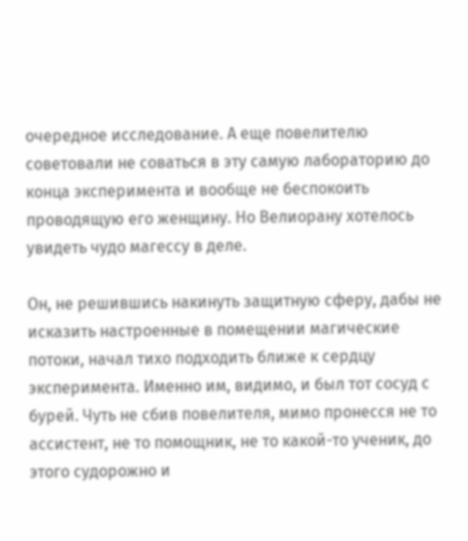очередное исследование. А еще повелителю советовали не соваться в эту самую лабораторию до конца эксперимента и вообще не беспокоить проводящую его женщину. Но Велиорану хотелось увидеть чудо магессу в деле.

Он, не решившись накинуть защитную сферу, дабы не исказить настроенные в помещении магические потоки, начал тихо подходить ближе к сердцу эксперимента. Именно им, видимо, и был тот сосуд с бурей. Чуть не сбив повелителя, мимо пронесся не то ассистент, не то помощник, не то какой-то ученик, до этого судорожно и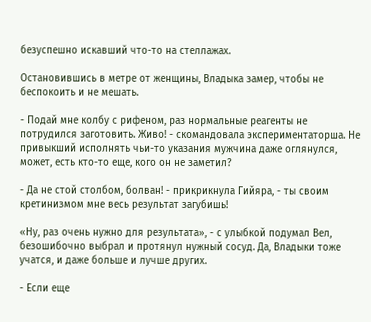безуспешно искавший что-то на стеллажах.

Остановившись в метре от женщины, Владыка замер, чтобы не беспокоить и не мешать.

- Подай мне колбу с рифеном, раз нормальные реагенты не потрудился заготовить. Живо! - скомандовала экспериментаторша. Не привыкший исполнять чьи-то указания мужчина даже оглянулся, может, есть кто-то еще, кого он не заметил?

- Да не стой столбом, болван! - прикрикнула Гийяра, - ты своим кретинизмом мне весь результат загубишь!

«Ну, раз очень нужно для результата», - с улыбкой подумал Вел, безошибочно выбрал и протянул нужный сосуд. Да, Владыки тоже учатся, и даже больше и лучше других.

- Если еще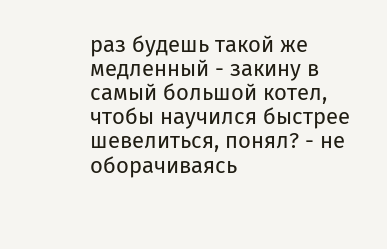раз будешь такой же медленный - закину в самый большой котел, чтобы научился быстрее шевелиться, понял? - не оборачиваясь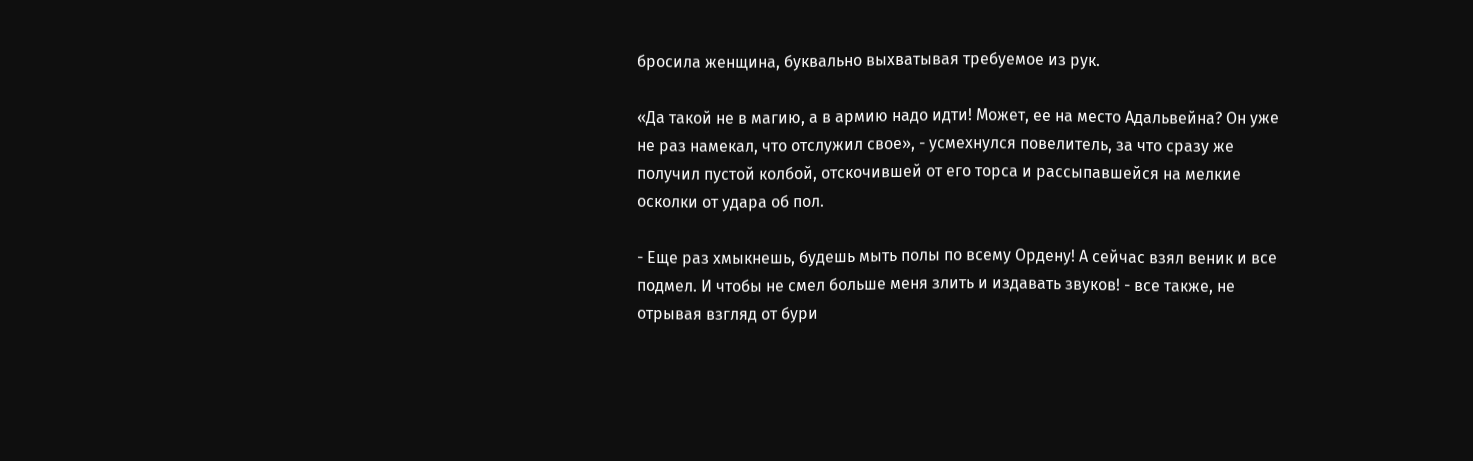бросила женщина, буквально выхватывая требуемое из рук.

«Да такой не в магию, а в армию надо идти! Может, ее на место Адальвейна? Он уже не раз намекал, что отслужил свое», - усмехнулся повелитель, за что сразу же получил пустой колбой, отскочившей от его торса и рассыпавшейся на мелкие осколки от удара об пол.

- Еще раз хмыкнешь, будешь мыть полы по всему Ордену! А сейчас взял веник и все подмел. И чтобы не смел больше меня злить и издавать звуков! - все также, не отрывая взгляд от бури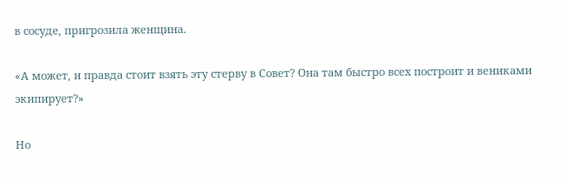в сосуде, пригрозила женщина.

«А может, и правда стоит взять эту стерву в Совет? Она там быстро всех построит и вениками экипирует?»

Но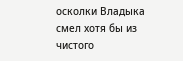осколки Владыка смел хотя бы из чистого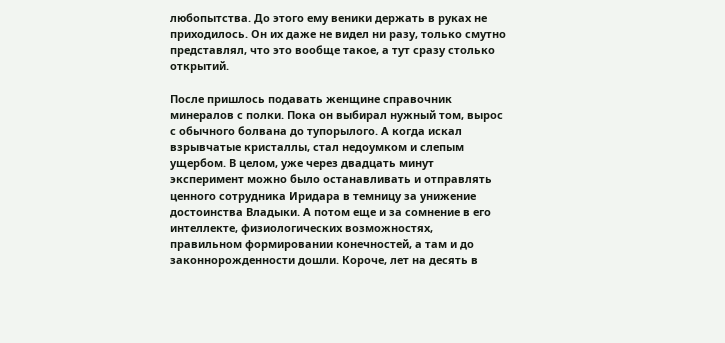любопытства. До этого ему веники держать в руках не приходилось. Он их даже не видел ни разу, только смутно представлял, что это вообще такое, а тут сразу столько открытий.

После пришлось подавать женщине справочник минералов с полки. Пока он выбирал нужный том, вырос с обычного болвана до тупорылого. А когда искал взрывчатые кристаллы, стал недоумком и слепым ущербом. В целом, уже через двадцать минут эксперимент можно было останавливать и отправлять ценного сотрудника Иридара в темницу за унижение достоинства Владыки. А потом еще и за сомнение в его интеллекте, физиологических возможностях, правильном формировании конечностей, а там и до законнорожденности дошли. Короче, лет на десять в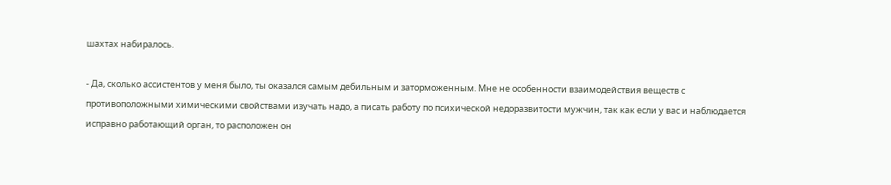шахтах набиралось.

- Да, сколько ассистентов у меня было, ты оказался самым дебильным и заторможенным. Мне не особенности взаимодействия веществ с противоположными химическими свойствами изучать надо, а писать работу по психической недоразвитости мужчин, так как если у вас и наблюдается исправно работающий орган, то расположен он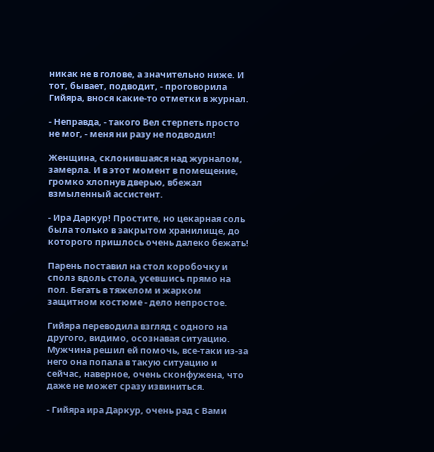никак не в голове, а значительно ниже. И тот, бывает, подводит, - проговорила Гийяра, внося какие-то отметки в журнал.

- Неправда, - такого Вел стерпеть просто не мог, - меня ни разу не подводил!

Женщина, склонившаяся над журналом, замерла. И в этот момент в помещение, громко хлопнув дверью, вбежал взмыленный ассистент.

- Ира Даркур! Простите, но цекарная соль была только в закрытом хранилище, до которого пришлось очень далеко бежать!

Парень поставил на стол коробочку и сполз вдоль стола, усевшись прямо на пол. Бегать в тяжелом и жарком защитном костюме - дело непростое.

Гийяра переводила взгляд с одного на другого, видимо, осознавая ситуацию. Мужчина решил ей помочь, все-таки из-за него она попала в такую ситуацию и сейчас, наверное, очень сконфужена, что даже не может сразу извиниться.

- Гийяра ира Даркур, очень рад с Вами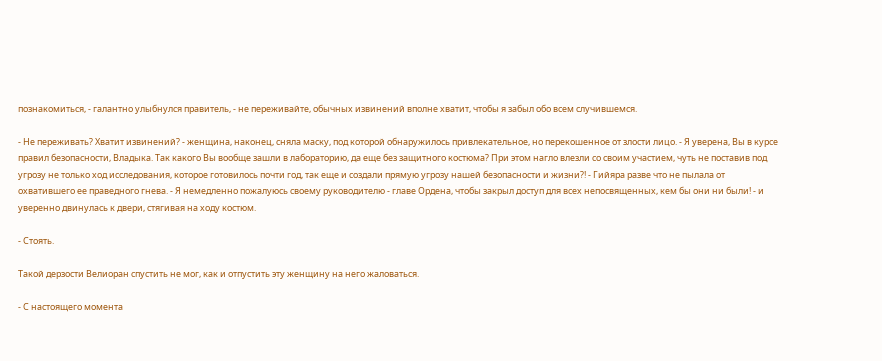познакомиться, - галантно улыбнулся правитель, - не переживайте, обычных извинений вполне хватит, чтобы я забыл обо всем случившемся.

- Не переживать? Хватит извинений? - женщина, наконец, сняла маску, под которой обнаружилось привлекательное, но перекошенное от злости лицо. - Я уверена, Вы в курсе правил безопасности, Владыка. Так какого Вы вообще зашли в лабораторию, да еще без защитного костюма? При этом нагло влезли со своим участием, чуть не поставив под угрозу не только ход исследования, которое готовилось почти год, так еще и создали прямую угрозу нашей безопасности и жизни?! - Гийяра разве что не пылала от охватившего ее праведного гнева. - Я немедленно пожалуюсь своему руководителю - главе Ордена, чтобы закрыл доступ для всех непосвященных, кем бы они ни были! - и уверенно двинулась к двери, стягивая на ходу костюм.

- Стоять.

Такой дерзости Велиоран спустить не мог, как и отпустить эту женщину на него жаловаться.

- С настоящего момента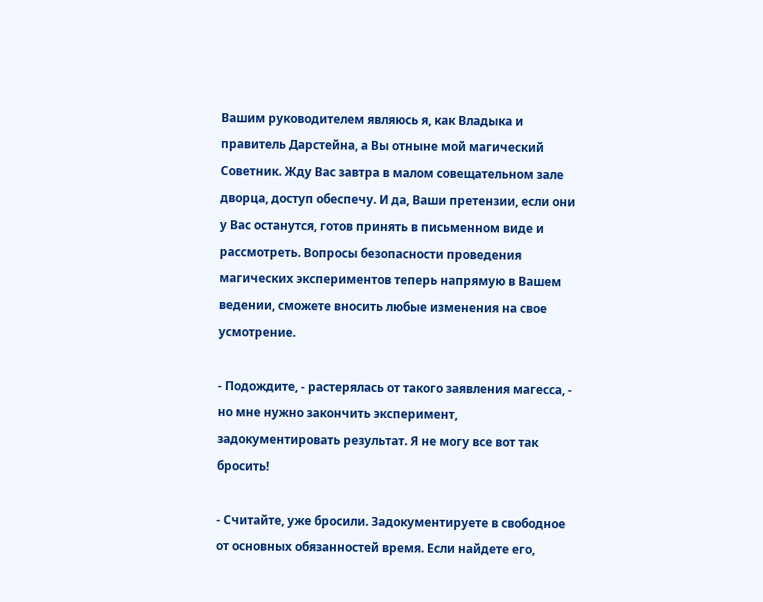Вашим руководителем являюсь я, как Владыка и правитель Дарстейна, а Вы отныне мой магический Советник. Жду Вас завтра в малом совещательном зале дворца, доступ обеспечу. И да, Ваши претензии, если они у Вас останутся, готов принять в письменном виде и рассмотреть. Вопросы безопасности проведения магических экспериментов теперь напрямую в Вашем ведении, сможете вносить любые изменения на свое усмотрение.

- Подождите, - растерялась от такого заявления магесса, - но мне нужно закончить эксперимент, задокументировать результат. Я не могу все вот так бросить!

- Считайте, уже бросили. Задокументируете в свободное от основных обязанностей время. Если найдете его,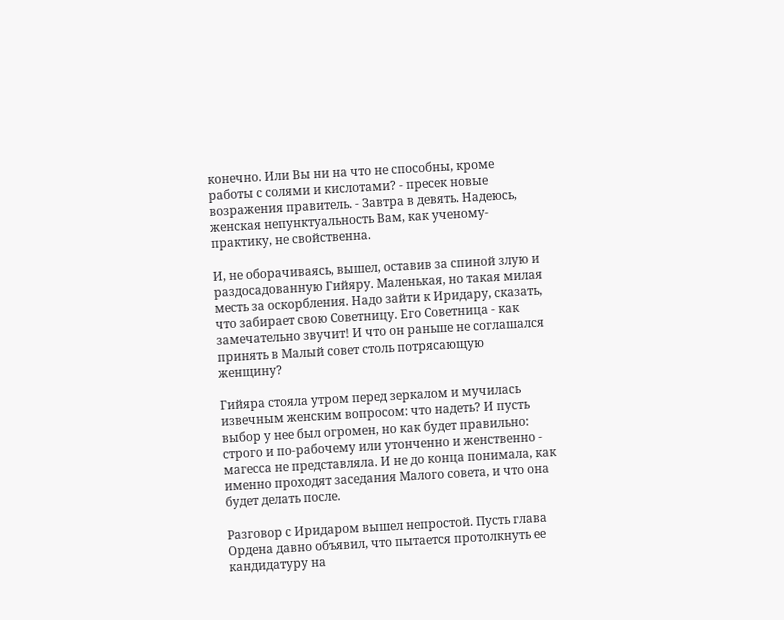конечно. Или Вы ни на что не способны, кроме работы с солями и кислотами? - пресек новые возражения правитель. - Завтра в девять. Надеюсь, женская непунктуальность Вам, как ученому-практику, не свойственна.

И, не оборачиваясь, вышел, оставив за спиной злую и раздосадованную Гийяру. Маленькая, но такая милая месть за оскорбления. Надо зайти к Иридару, сказать, что забирает свою Советницу. Его Советница - как замечательно звучит! И что он раньше не соглашался принять в Малый совет столь потрясающую женщину?

Гийяра стояла утром перед зеркалом и мучилась извечным женским вопросом: что надеть? И пусть выбор у нее был огромен, но как будет правильно: строго и по-рабочему или утонченно и женственно - магесса не представляла. И не до конца понимала, как именно проходят заседания Малого совета, и что она будет делать после.

Разговор с Иридаром вышел непростой. Пусть глава Ордена давно объявил, что пытается протолкнуть ее кандидатуру на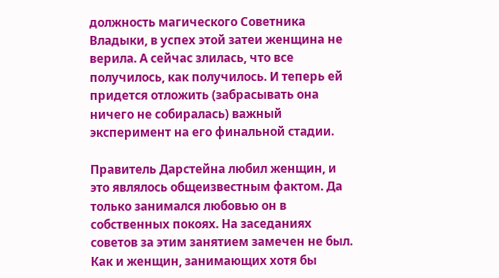должность магического Советника Владыки, в успех этой затеи женщина не верила. А сейчас злилась, что все получилось, как получилось. И теперь ей придется отложить (забрасывать она ничего не собиралась) важный эксперимент на его финальной стадии.

Правитель Дарстейна любил женщин, и это являлось общеизвестным фактом. Да только занимался любовью он в собственных покоях. На заседаниях советов за этим занятием замечен не был. Как и женщин, занимающих хотя бы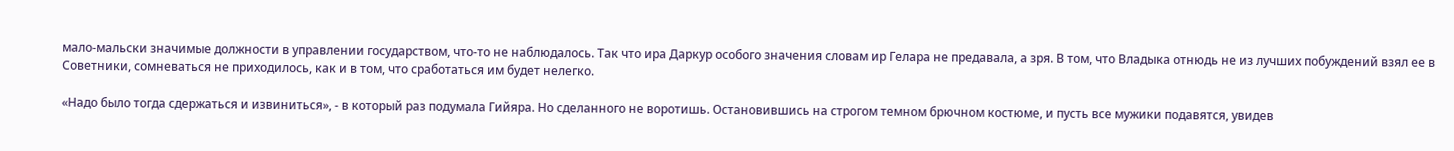мало-мальски значимые должности в управлении государством, что-то не наблюдалось. Так что ира Даркур особого значения словам ир Гелара не предавала, а зря. В том, что Владыка отнюдь не из лучших побуждений взял ее в Советники, сомневаться не приходилось, как и в том, что сработаться им будет нелегко.

«Надо было тогда сдержаться и извиниться», - в который раз подумала Гийяра. Но сделанного не воротишь. Остановившись на строгом темном брючном костюме, и пусть все мужики подавятся, увидев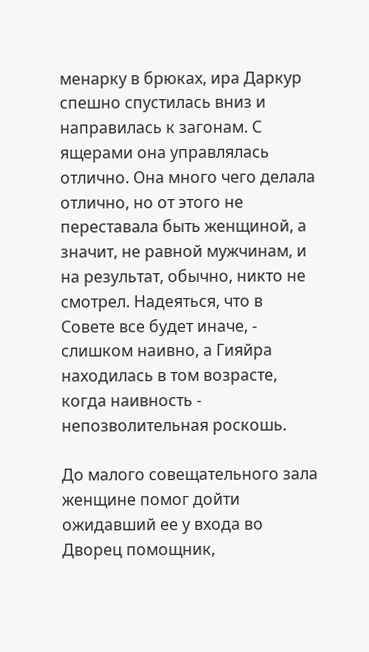менарку в брюках, ира Даркур спешно спустилась вниз и направилась к загонам. С ящерами она управлялась отлично. Она много чего делала отлично, но от этого не переставала быть женщиной, а значит, не равной мужчинам, и на результат, обычно, никто не смотрел. Надеяться, что в Совете все будет иначе, - слишком наивно, а Гияйра находилась в том возрасте, когда наивность - непозволительная роскошь.

До малого совещательного зала женщине помог дойти ожидавший ее у входа во Дворец помощник,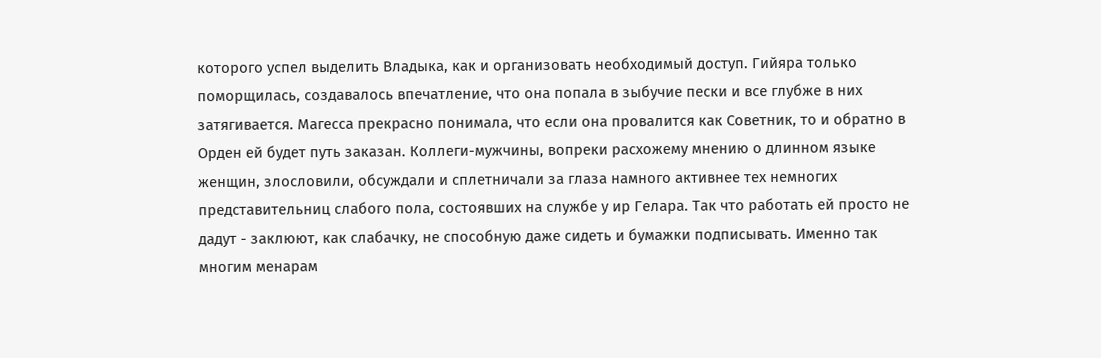которого успел выделить Владыка, как и организовать необходимый доступ. Гийяра только поморщилась, создавалось впечатление, что она попала в зыбучие пески и все глубже в них затягивается. Магесса прекрасно понимала, что если она провалится как Советник, то и обратно в Орден ей будет путь заказан. Коллеги-мужчины, вопреки расхожему мнению о длинном языке женщин, злословили, обсуждали и сплетничали за глаза намного активнее тех немногих представительниц слабого пола, состоявших на службе у ир Гелара. Так что работать ей просто не дадут - заклюют, как слабачку, не способную даже сидеть и бумажки подписывать. Именно так многим менарам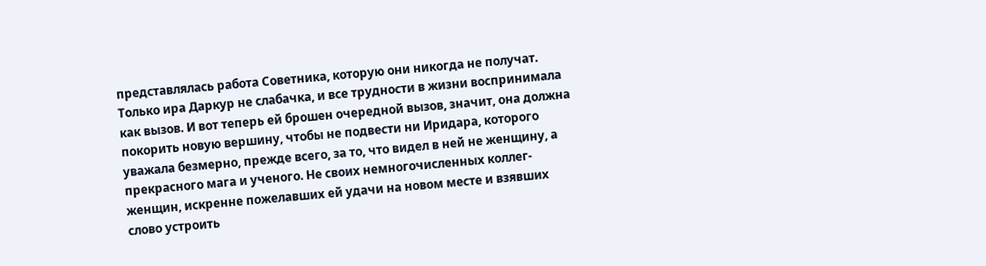представлялась работа Советника, которую они никогда не получат. Только ира Даркур не слабачка, и все трудности в жизни воспринимала как вызов. И вот теперь ей брошен очередной вызов, значит, она должна покорить новую вершину, чтобы не подвести ни Иридара, которого уважала безмерно, прежде всего, за то, что видел в ней не женщину, а прекрасного мага и ученого. Не своих немногочисленных коллег-женщин, искренне пожелавших ей удачи на новом месте и взявших слово устроить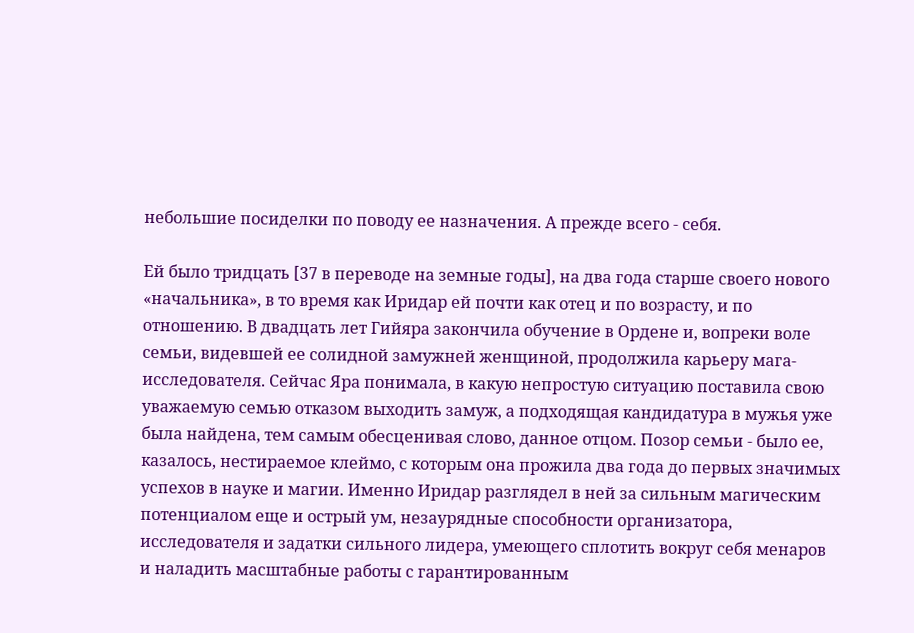небольшие посиделки по поводу ее назначения. А прежде всего - себя.

Ей было тридцать [37 в переводе на земные годы], на два года старше своего нового «начальника», в то время как Иридар ей почти как отец и по возрасту, и по отношению. В двадцать лет Гийяра закончила обучение в Ордене и, вопреки воле семьи, видевшей ее солидной замужней женщиной, продолжила карьеру мага-исследователя. Сейчас Яра понимала, в какую непростую ситуацию поставила свою уважаемую семью отказом выходить замуж, а подходящая кандидатура в мужья уже была найдена, тем самым обесценивая слово, данное отцом. Позор семьи - было ее, казалось, нестираемое клеймо, с которым она прожила два года до первых значимых успехов в науке и магии. Именно Иридар разглядел в ней за сильным магическим потенциалом еще и острый ум, незаурядные способности организатора, исследователя и задатки сильного лидера, умеющего сплотить вокруг себя менаров и наладить масштабные работы с гарантированным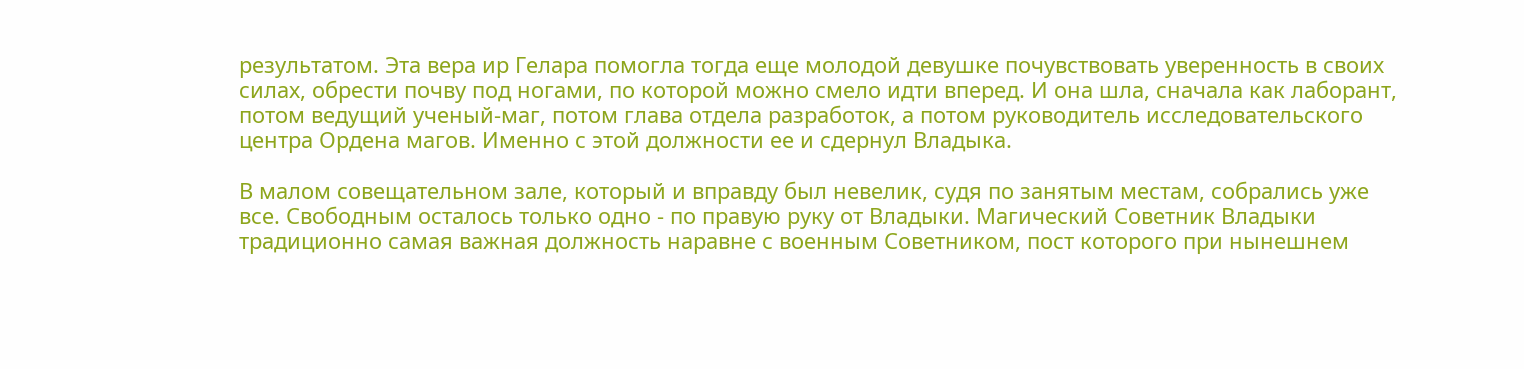результатом. Эта вера ир Гелара помогла тогда еще молодой девушке почувствовать уверенность в своих силах, обрести почву под ногами, по которой можно смело идти вперед. И она шла, сначала как лаборант, потом ведущий ученый-маг, потом глава отдела разработок, а потом руководитель исследовательского центра Ордена магов. Именно с этой должности ее и сдернул Владыка.

В малом совещательном зале, который и вправду был невелик, судя по занятым местам, собрались уже все. Свободным осталось только одно - по правую руку от Владыки. Магический Советник Владыки традиционно самая важная должность наравне с военным Советником, пост которого при нынешнем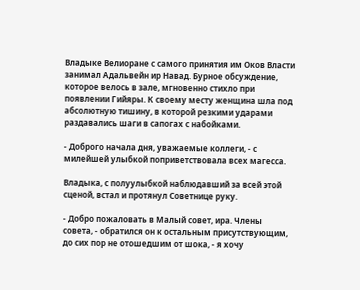Владыке Велиоране с самого принятия им Оков Власти занимал Адальвейн ир Навад. Бурное обсуждение, которое велось в зале, мгновенно стихло при появлении Гийяры. К своему месту женщина шла под абсолютную тишину, в которой резкими ударами раздавались шаги в сапогах с набойками.

- Доброго начала дня, уважаемые коллеги, - с милейшей улыбкой поприветствовала всех магесса.

Владыка, с полуулыбкой наблюдавший за всей этой сценой, встал и протянул Советнице руку.

- Добро пожаловать в Малый совет, ира. Члены совета, - обратился он к остальным присутствующим, до сих пор не отошедшим от шока, - я хочу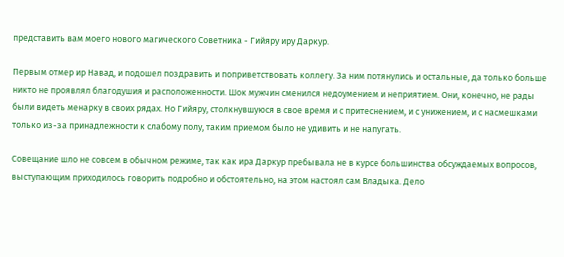представить вам моего нового магического Советника - Гийяру иру Даркур.

Первым отмер ир Навад, и подошел поздравить и поприветствовать коллегу. За ним потянулись и остальные, да только больше никто не проявлял благодушия и расположенности. Шок мужчин сменился недоумением и неприятием. Они, конечно, не рады были видеть менарку в своих рядах. Но Гийяру, столкнувшуюся в свое время и с притеснением, и с унижением, и с насмешками только из-за принадлежности к слабому полу, таким приемом было не удивить и не напугать.

Совещание шло не совсем в обычном режиме, так как ира Даркур пребывала не в курсе большинства обсуждаемых вопросов, выступающим приходилось говорить подробно и обстоятельно, на этом настоял сам Владыка. Дело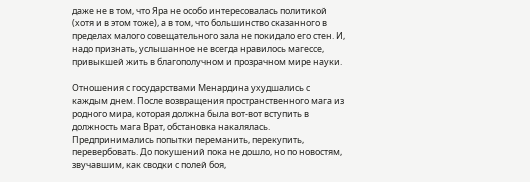даже не в том, что Яра не особо интересовалась политикой (хотя и в этом тоже), а в том, что большинство сказанного в пределах малого совещательного зала не покидало его стен. И, надо признать, услышанное не всегда нравилось магессе, привыкшей жить в благополучном и прозрачном мире науки.

Отношения с государствами Менардина ухудшались с каждым днем. После возвращения пространственного мага из родного мира, которая должна была вот-вот вступить в должность мага Врат, обстановка накалялась. Предпринимались попытки переманить, перекупить, перевербовать. До покушений пока не дошло, но по новостям, звучавшим, как сводки с полей боя,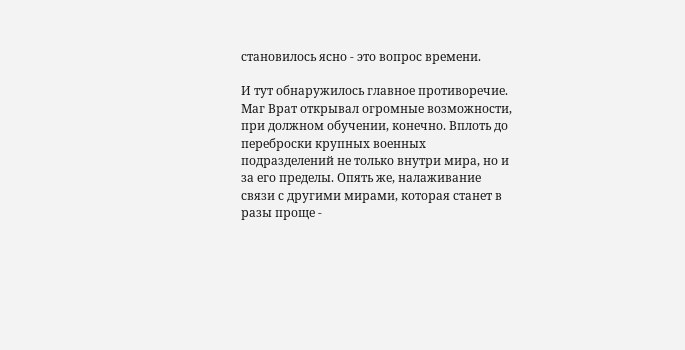становилось ясно - это вопрос времени.

И тут обнаружилось главное противоречие. Маг Врат открывал огромные возможности, при должном обучении, конечно. Вплоть до переброски крупных военных подразделений не только внутри мира, но и за его пределы. Опять же, налаживание связи с другими мирами, которая станет в разы проще -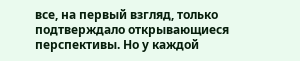все, на первый взгляд, только подтверждало открывающиеся перспективы. Но у каждой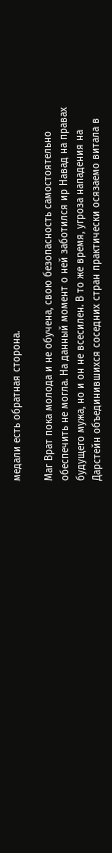медали есть обратная сторона.

Маг Врат пока молода и не обучена, свою безопасность самостоятельно обеспечить не могла. На данный момент о ней заботился ир Навад на правах будущего мужа, но и он не всесилен. В то же время, угроза нападения на Дарстейн объединившихся соседних стран практически осязаемо витала в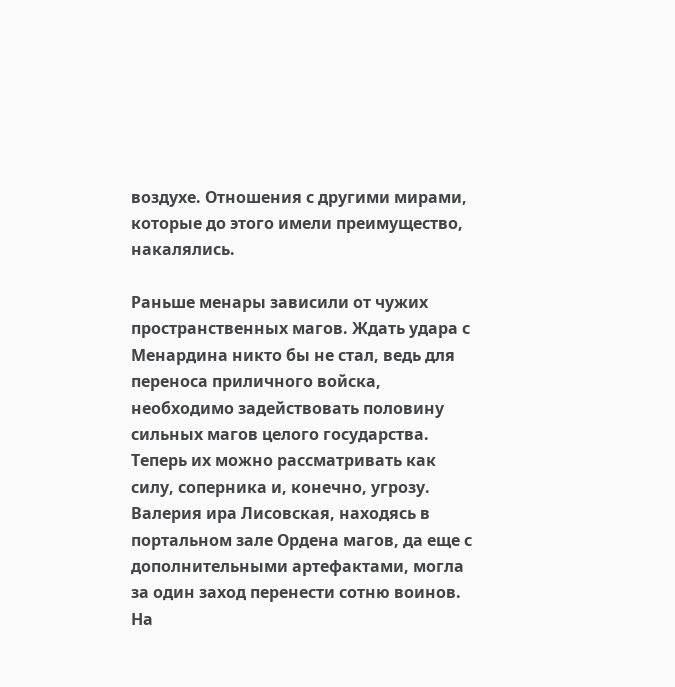воздухе. Отношения с другими мирами, которые до этого имели преимущество, накалялись.

Раньше менары зависили от чужих пространственных магов. Ждать удара с Менардина никто бы не стал, ведь для переноса приличного войска, необходимо задействовать половину сильных магов целого государства. Теперь их можно рассматривать как силу, соперника и, конечно, угрозу. Валерия ира Лисовская, находясь в портальном зале Ордена магов, да еще с дополнительными артефактами, могла за один заход перенести сотню воинов. На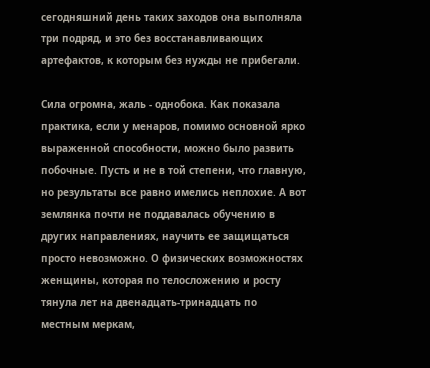сегодняшний день таких заходов она выполняла три подряд, и это без восстанавливающих артефактов, к которым без нужды не прибегали.

Сила огромна, жаль - однобока. Как показала практика, если у менаров, помимо основной ярко выраженной способности, можно было развить побочные. Пусть и не в той степени, что главную, но результаты все равно имелись неплохие. А вот землянка почти не поддавалась обучению в других направлениях, научить ее защищаться просто невозможно. О физических возможностях женщины, которая по телосложению и росту тянула лет на двенадцать-тринадцать по местным меркам,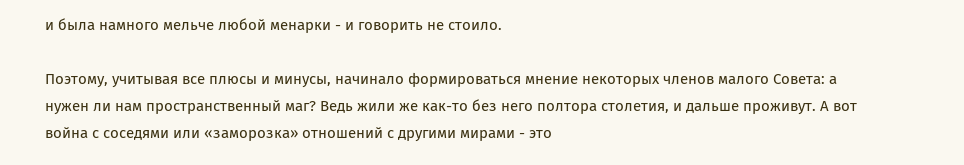и была намного мельче любой менарки - и говорить не стоило.

Поэтому, учитывая все плюсы и минусы, начинало формироваться мнение некоторых членов малого Совета: а нужен ли нам пространственный маг? Ведь жили же как-то без него полтора столетия, и дальше проживут. А вот война с соседями или «заморозка» отношений с другими мирами - это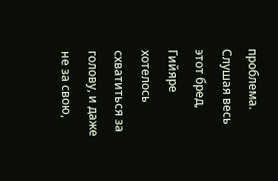проблема. Слушая весь этот бред, Гийяре хотелось схватиться за голову, и даже не за свою,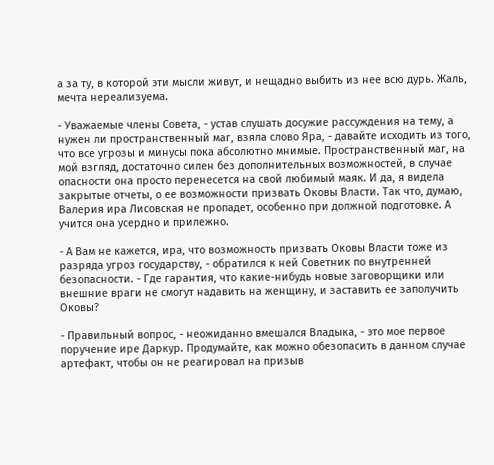а за ту, в которой эти мысли живут, и нещадно выбить из нее всю дурь. Жаль, мечта нереализуема.

- Уважаемые члены Совета, - устав слушать досужие рассуждения на тему, а нужен ли пространственный маг, взяла слово Яра, - давайте исходить из того, что все угрозы и минусы пока абсолютно мнимые. Пространственный маг, на мой взгляд, достаточно силен без дополнительных возможностей, в случае опасности она просто перенесется на свой любимый маяк. И да, я видела закрытые отчеты, о ее возможности призвать Оковы Власти. Так что, думаю, Валерия ира Лисовская не пропадет, особенно при должной подготовке. А учится она усердно и прилежно.

- А Вам не кажется, ира, что возможность призвать Оковы Власти тоже из разряда угроз государству, - обратился к ней Советник по внутренней безопасности. - Где гарантия, что какие-нибудь новые заговорщики или внешние враги не смогут надавить на женщину, и заставить ее заполучить Оковы?

- Правильный вопрос, - неожиданно вмешался Владыка, - это мое первое поручение ире Даркур. Продумайте, как можно обезопасить в данном случае артефакт, чтобы он не реагировал на призыв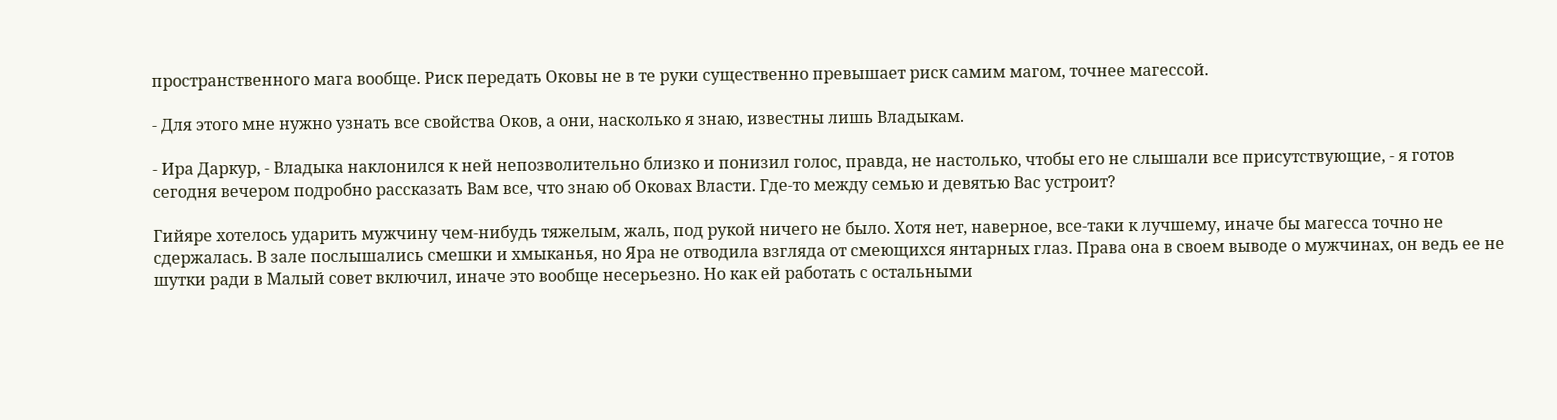пространственного мага вообще. Риск передать Оковы не в те руки существенно превышает риск самим магом, точнее магессой.

- Для этого мне нужно узнать все свойства Оков, а они, насколько я знаю, известны лишь Владыкам.

- Ира Даркур, - Владыка наклонился к ней непозволительно близко и понизил голос, правда, не настолько, чтобы его не слышали все присутствующие, - я готов сегодня вечером подробно рассказать Вам все, что знаю об Оковах Власти. Где-то между семью и девятью Вас устроит?

Гийяре хотелось ударить мужчину чем-нибудь тяжелым, жаль, под рукой ничего не было. Хотя нет, наверное, все-таки к лучшему, иначе бы магесса точно не сдержалась. В зале послышались смешки и хмыканья, но Яра не отводила взгляда от смеющихся янтарных глаз. Права она в своем выводе о мужчинах, он ведь ее не шутки ради в Малый совет включил, иначе это вообще несерьезно. Но как ей работать с остальными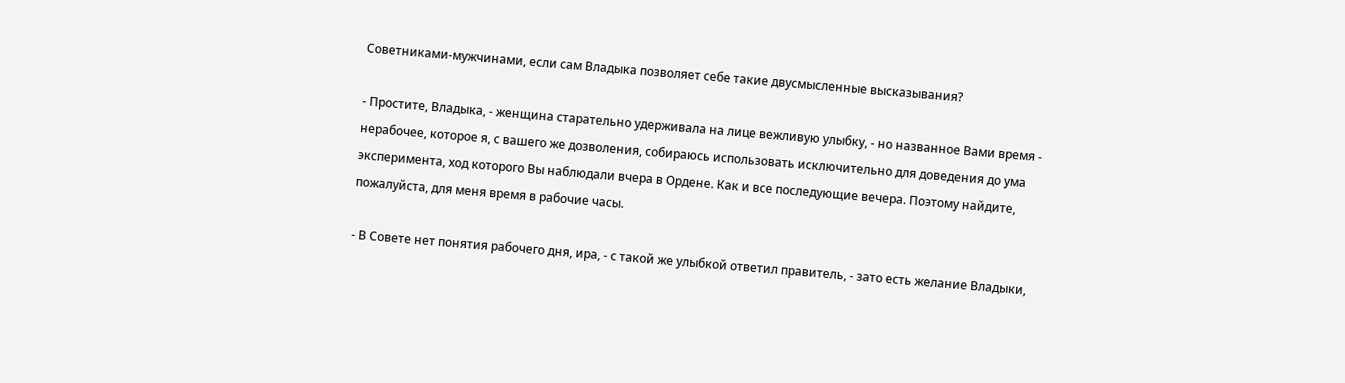Советниками-мужчинами, если сам Владыка позволяет себе такие двусмысленные высказывания?

- Простите, Владыка, - женщина старательно удерживала на лице вежливую улыбку, - но названное Вами время - нерабочее, которое я, с вашего же дозволения, собираюсь использовать исключительно для доведения до ума эксперимента, ход которого Вы наблюдали вчера в Ордене. Как и все последующие вечера. Поэтому найдите, пожалуйста, для меня время в рабочие часы.

- В Совете нет понятия рабочего дня, ира, - с такой же улыбкой ответил правитель, - зато есть желание Владыки,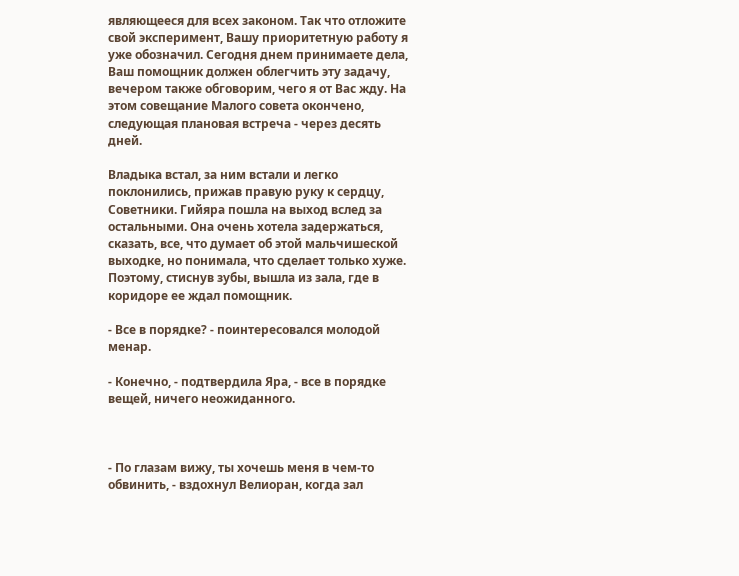являющееся для всех законом. Так что отложите свой эксперимент, Вашу приоритетную работу я уже обозначил. Сегодня днем принимаете дела, Ваш помощник должен облегчить эту задачу, вечером также обговорим, чего я от Вас жду. На этом совещание Малого совета окончено, следующая плановая встреча - через десять дней.

Владыка встал, за ним встали и легко поклонились, прижав правую руку к сердцу, Советники. Гийяра пошла на выход вслед за остальными. Она очень хотела задержаться, сказать, все, что думает об этой мальчишеской выходке, но понимала, что сделает только хуже. Поэтому, стиснув зубы, вышла из зала, где в коридоре ее ждал помощник.

- Все в порядке? - поинтересовался молодой менар.

- Конечно, - подтвердила Яра, - все в порядке вещей, ничего неожиданного.



- По глазам вижу, ты хочешь меня в чем-то обвинить, - вздохнул Велиоран, когда зал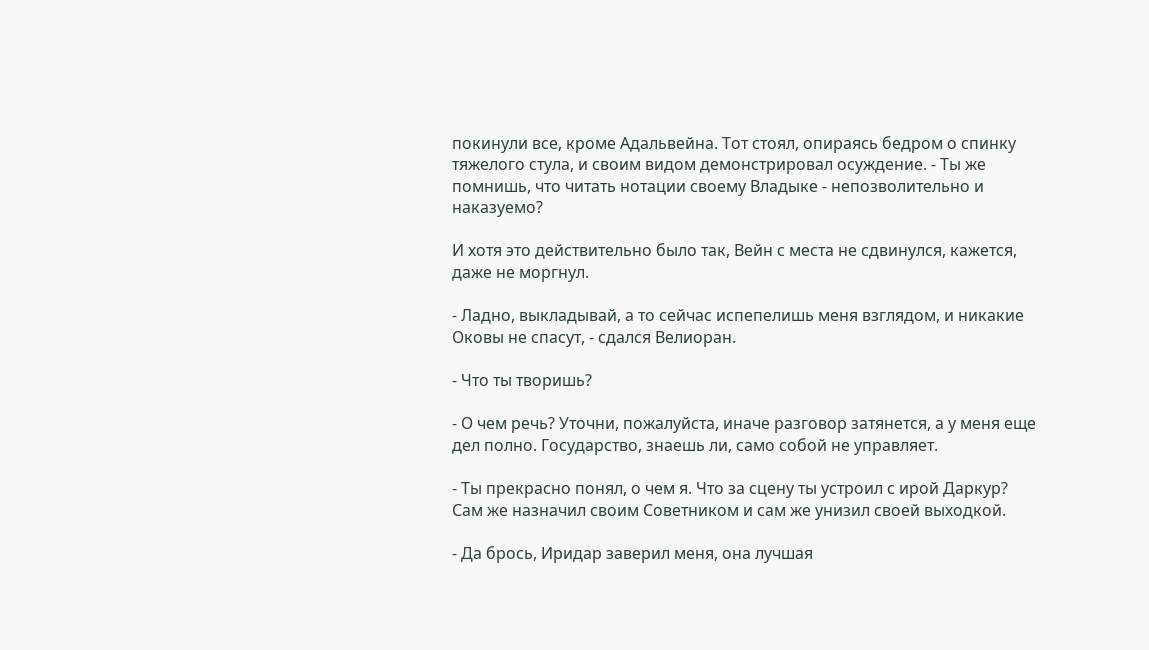покинули все, кроме Адальвейна. Тот стоял, опираясь бедром о спинку тяжелого стула, и своим видом демонстрировал осуждение. - Ты же помнишь, что читать нотации своему Владыке - непозволительно и наказуемо?

И хотя это действительно было так, Вейн с места не сдвинулся, кажется, даже не моргнул.

- Ладно, выкладывай, а то сейчас испепелишь меня взглядом, и никакие Оковы не спасут, - сдался Велиоран.

- Что ты творишь?

- О чем речь? Уточни, пожалуйста, иначе разговор затянется, а у меня еще дел полно. Государство, знаешь ли, само собой не управляет.

- Ты прекрасно понял, о чем я. Что за сцену ты устроил с ирой Даркур? Сам же назначил своим Советником и сам же унизил своей выходкой.

- Да брось, Иридар заверил меня, она лучшая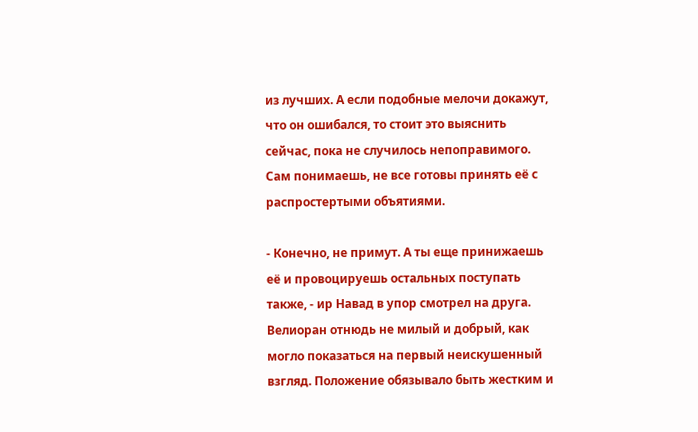из лучших. А если подобные мелочи докажут, что он ошибался, то стоит это выяснить сейчас, пока не случилось непоправимого. Сам понимаешь, не все готовы принять её с распростертыми объятиями.

- Конечно, не примут. А ты еще принижаешь её и провоцируешь остальных поступать также, - ир Навад в упор смотрел на друга. Велиоран отнюдь не милый и добрый, как могло показаться на первый неискушенный взгляд. Положение обязывало быть жестким и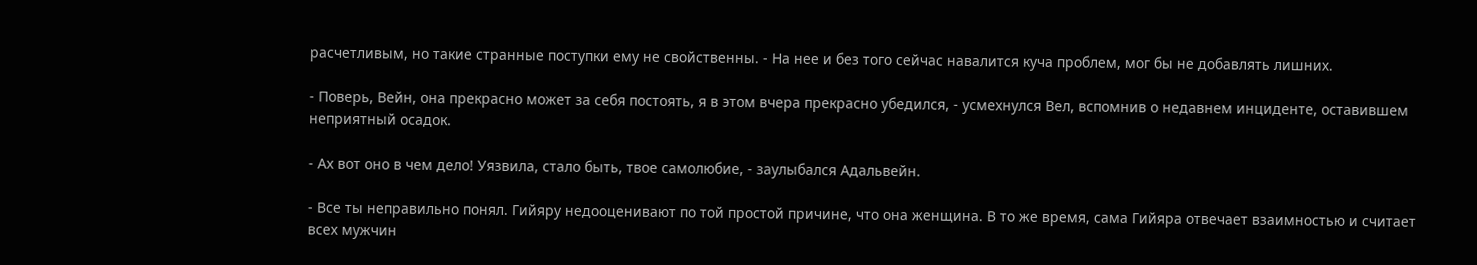расчетливым, но такие странные поступки ему не свойственны. - На нее и без того сейчас навалится куча проблем, мог бы не добавлять лишних.

- Поверь, Вейн, она прекрасно может за себя постоять, я в этом вчера прекрасно убедился, - усмехнулся Вел, вспомнив о недавнем инциденте, оставившем неприятный осадок.

- Ах вот оно в чем дело! Уязвила, стало быть, твое самолюбие, - заулыбался Адальвейн.

- Все ты неправильно понял. Гийяру недооценивают по той простой причине, что она женщина. В то же время, сама Гийяра отвечает взаимностью и считает всех мужчин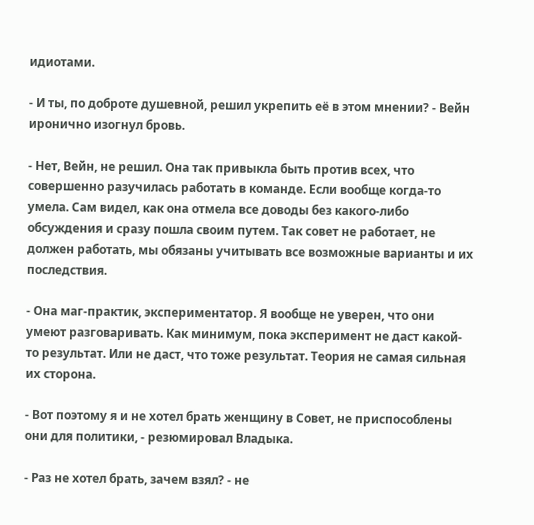идиотами.

- И ты, по доброте душевной, решил укрепить её в этом мнении? - Вейн иронично изогнул бровь.

- Нет, Вейн, не решил. Она так привыкла быть против всех, что совершенно разучилась работать в команде. Если вообще когда-то умела. Сам видел, как она отмела все доводы без какого-либо обсуждения и сразу пошла своим путем. Так совет не работает, не должен работать, мы обязаны учитывать все возможные варианты и их последствия.

- Она маг-практик, экспериментатор. Я вообще не уверен, что они умеют разговаривать. Как минимум, пока эксперимент не даст какой-то результат. Или не даст, что тоже результат. Теория не самая сильная их сторона.

- Вот поэтому я и не хотел брать женщину в Совет, не приспособлены они для политики, - резюмировал Владыка.

- Раз не хотел брать, зачем взял? - не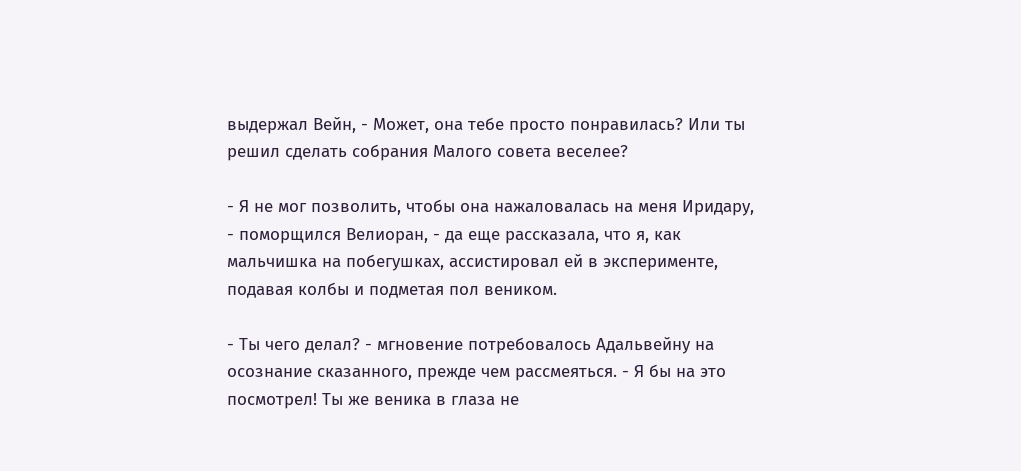выдержал Вейн, - Может, она тебе просто понравилась? Или ты решил сделать собрания Малого совета веселее?

- Я не мог позволить, чтобы она нажаловалась на меня Иридару, - поморщился Велиоран, - да еще рассказала, что я, как мальчишка на побегушках, ассистировал ей в эксперименте, подавая колбы и подметая пол веником.

- Ты чего делал? - мгновение потребовалось Адальвейну на осознание сказанного, прежде чем рассмеяться. - Я бы на это посмотрел! Ты же веника в глаза не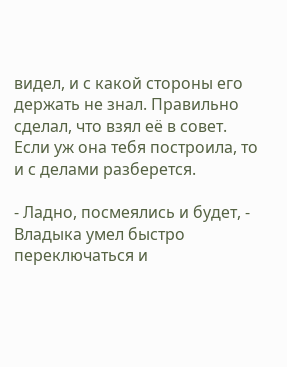видел, и с какой стороны его держать не знал. Правильно сделал, что взял её в совет. Если уж она тебя построила, то и с делами разберется.

- Ладно, посмеялись и будет, - Владыка умел быстро переключаться и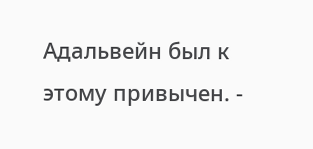Адальвейн был к этому привычен. -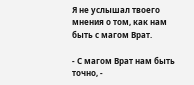Я не услышал твоего мнения о том, как нам быть с магом Врат.

- С магом Врат нам быть точно, -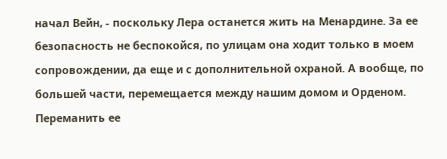начал Вейн, - поскольку Лера останется жить на Менардине. За ее безопасность не беспокойся, по улицам она ходит только в моем сопровождении, да еще и с дополнительной охраной. А вообще, по большей части, перемещается между нашим домом и Орденом. Переманить ее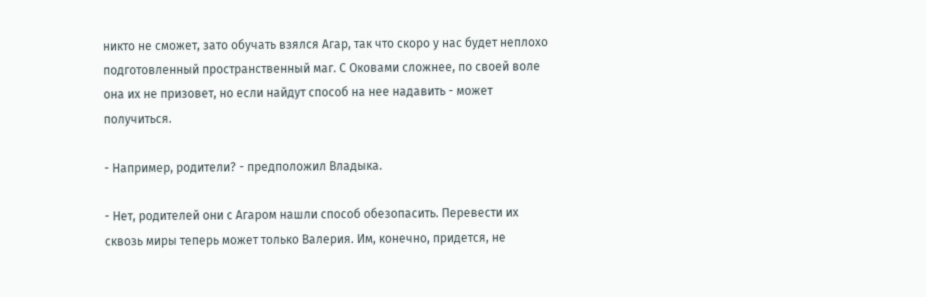никто не сможет, зато обучать взялся Агар, так что скоро у нас будет неплохо подготовленный пространственный маг. С Оковами сложнее, по своей воле она их не призовет, но если найдут способ на нее надавить - может получиться.

- Например, родители? - предположил Владыка.

- Нет, родителей они с Агаром нашли способ обезопасить. Перевести их сквозь миры теперь может только Валерия. Им, конечно, придется, не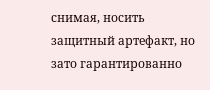снимая, носить защитный артефакт, но зато гарантированно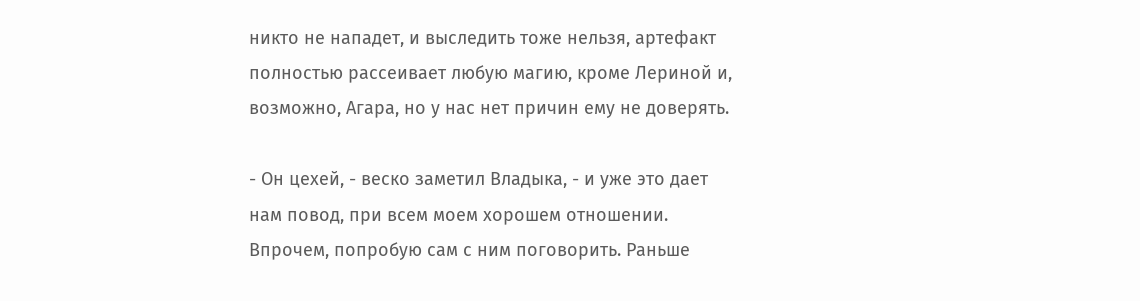никто не нападет, и выследить тоже нельзя, артефакт полностью рассеивает любую магию, кроме Лериной и, возможно, Агара, но у нас нет причин ему не доверять.

- Он цехей, - веско заметил Владыка, - и уже это дает нам повод, при всем моем хорошем отношении. Впрочем, попробую сам с ним поговорить. Раньше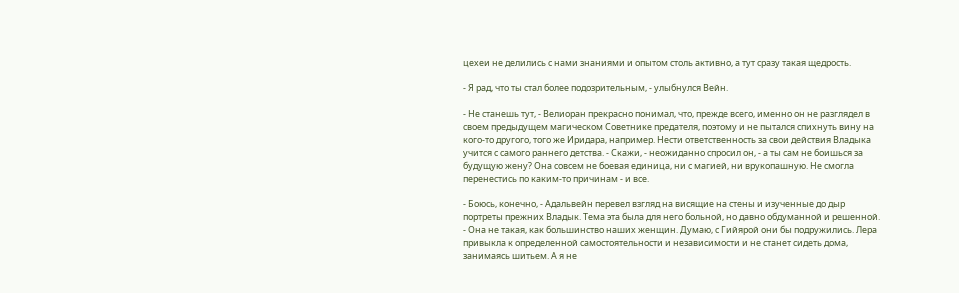цехеи не делились с нами знаниями и опытом столь активно, а тут сразу такая щедрость.

- Я рад, что ты стал более подозрительным, - улыбнулся Вейн.

- Не станешь тут, - Велиоран прекрасно понимал, что, прежде всего, именно он не разглядел в своем предыдущем магическом Советнике предателя, поэтому и не пытался спихнуть вину на кого-то другого, того же Иридара, например. Нести ответственность за свои действия Владыка учится с самого раннего детства. - Скажи, - неожиданно спросил он, - а ты сам не боишься за будущую жену? Она совсем не боевая единица, ни с магией, ни врукопашную. Не смогла перенестись по каким-то причинам - и все.

- Боюсь, конечно, - Адальвейн перевел взгляд на висящие на стены и изученные до дыр портреты прежних Владык. Тема эта была для него больной, но давно обдуманной и решенной. - Она не такая, как большинство наших женщин. Думаю, с Гийярой они бы подружились. Лера привыкла к определенной самостоятельности и независимости и не станет сидеть дома, занимаясь шитьем. А я не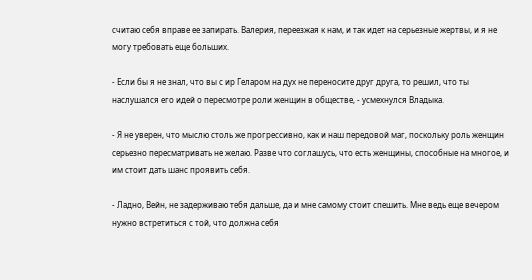считаю себя вправе ее запирать. Валерия, переезжая к нам, и так идет на серьезные жертвы, и я не могу требовать еще больших.

- Если бы я не знал, что вы с ир Геларом на дух не переносите друг друга, то решил, что ты наслушался его идей о пересмотре роли женщин в обществе, - усмехнулся Владыка.

- Я не уверен, что мыслю столь же прогрессивно, как и наш передовой маг, поскольку роль женщин серьезно пересматривать не желаю. Разве что соглашусь, что есть женщины, способные на многое, и им стоит дать шанс проявить себя.

- Ладно, Вейн, не задерживаю тебя дальше, да и мне самому стоит спешить. Мне ведь еще вечером нужно встретиться с той, что должна себя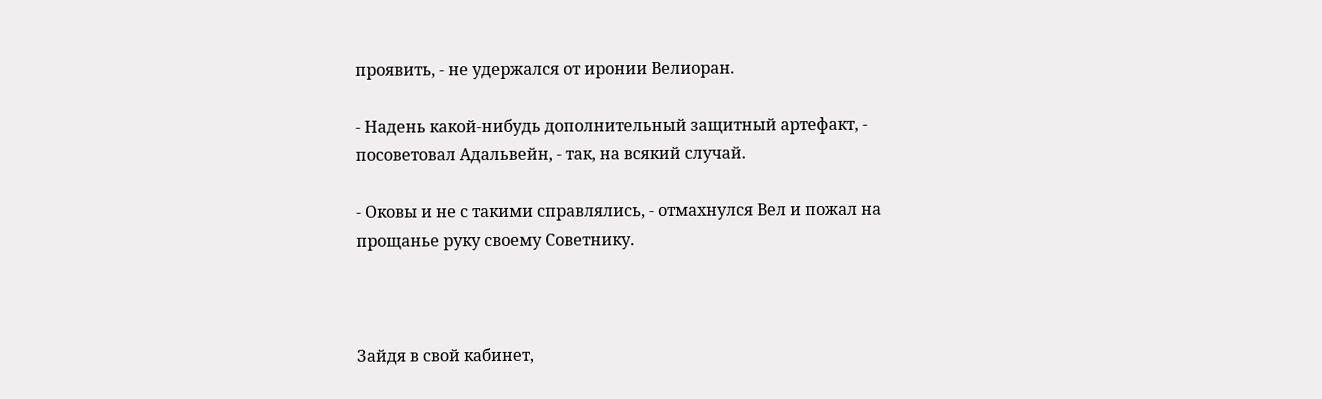проявить, - не удержался от иронии Велиоран.

- Надень какой-нибудь дополнительный защитный артефакт, - посоветовал Адальвейн, - так, на всякий случай.

- Оковы и не с такими справлялись, - отмахнулся Вел и пожал на прощанье руку своему Советнику.



Зайдя в свой кабинет,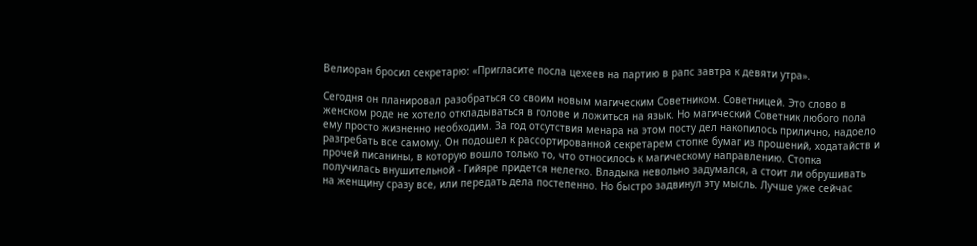Велиоран бросил секретарю: «Пригласите посла цехеев на партию в рапс завтра к девяти утра».

Сегодня он планировал разобраться со своим новым магическим Советником. Советницей. Это слово в женском роде не хотело откладываться в голове и ложиться на язык. Но магический Советник любого пола ему просто жизненно необходим. За год отсутствия менара на этом посту дел накопилось прилично, надоело разгребать все самому. Он подошел к рассортированной секретарем стопке бумаг из прошений, ходатайств и прочей писанины, в которую вошло только то, что относилось к магическому направлению. Стопка получилась внушительной - Гийяре придется нелегко. Владыка невольно задумался, а стоит ли обрушивать на женщину сразу все, или передать дела постепенно. Но быстро задвинул эту мысль. Лучше уже сейчас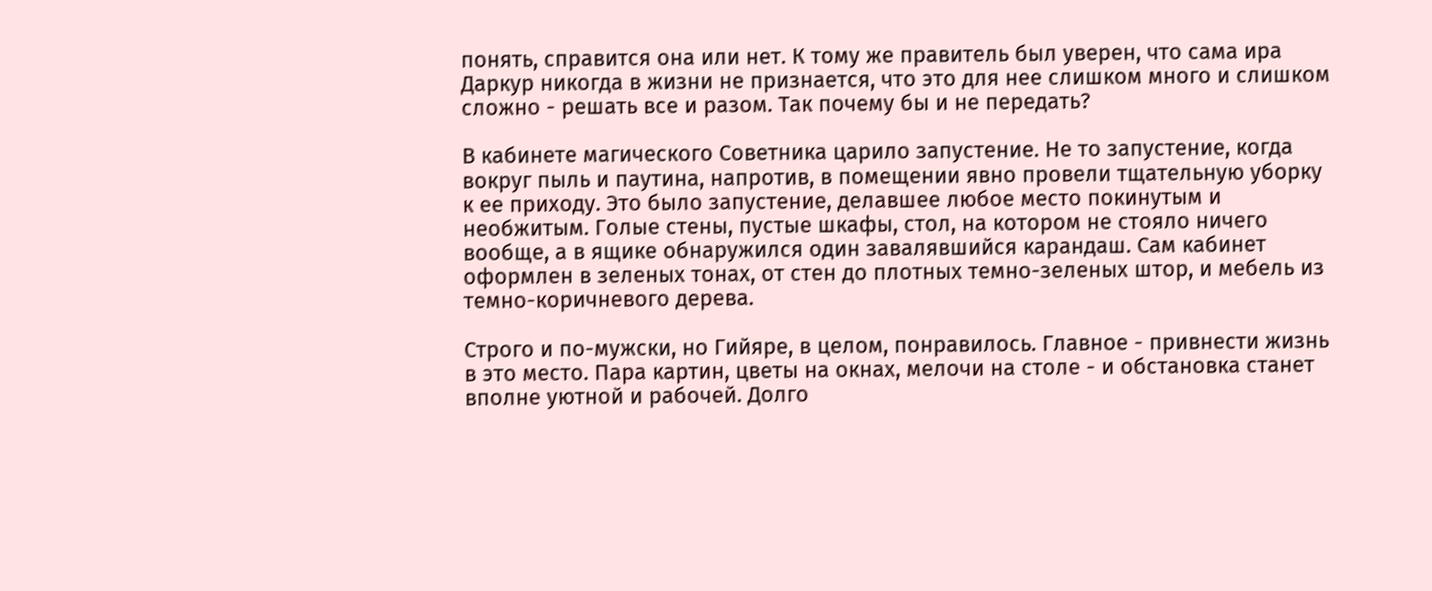понять, справится она или нет. К тому же правитель был уверен, что сама ира Даркур никогда в жизни не признается, что это для нее слишком много и слишком сложно - решать все и разом. Так почему бы и не передать?

В кабинете магического Советника царило запустение. Не то запустение, когда вокруг пыль и паутина, напротив, в помещении явно провели тщательную уборку к ее приходу. Это было запустение, делавшее любое место покинутым и необжитым. Голые стены, пустые шкафы, стол, на котором не стояло ничего вообще, а в ящике обнаружился один завалявшийся карандаш. Сам кабинет оформлен в зеленых тонах, от стен до плотных темно-зеленых штор, и мебель из темно-коричневого дерева.

Строго и по-мужски, но Гийяре, в целом, понравилось. Главное - привнести жизнь в это место. Пара картин, цветы на окнах, мелочи на столе - и обстановка станет вполне уютной и рабочей. Долго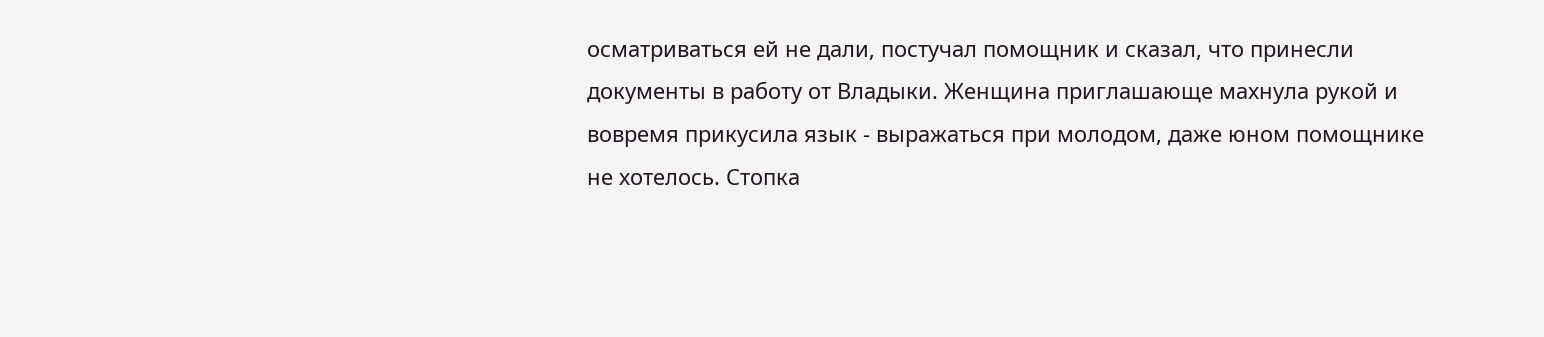осматриваться ей не дали, постучал помощник и сказал, что принесли документы в работу от Владыки. Женщина приглашающе махнула рукой и вовремя прикусила язык - выражаться при молодом, даже юном помощнике не хотелось. Стопка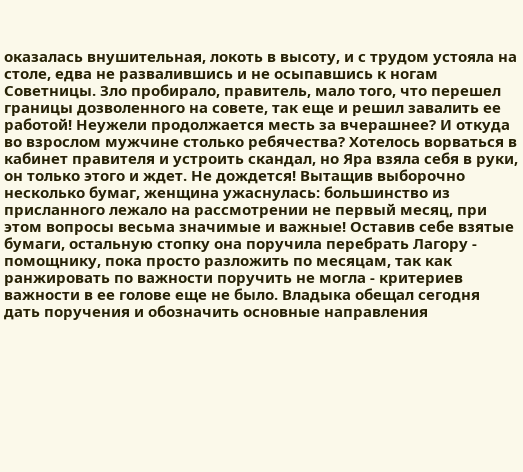оказалась внушительная, локоть в высоту, и с трудом устояла на столе, едва не развалившись и не осыпавшись к ногам Советницы. Зло пробирало, правитель, мало того, что перешел границы дозволенного на совете, так еще и решил завалить ее работой! Неужели продолжается месть за вчерашнее? И откуда во взрослом мужчине столько ребячества? Хотелось ворваться в кабинет правителя и устроить скандал, но Яра взяла себя в руки, он только этого и ждет. Не дождется! Вытащив выборочно несколько бумаг, женщина ужаснулась: большинство из присланного лежало на рассмотрении не первый месяц, при этом вопросы весьма значимые и важные! Оставив себе взятые бумаги, остальную стопку она поручила перебрать Лагору - помощнику, пока просто разложить по месяцам, так как ранжировать по важности поручить не могла - критериев важности в ее голове еще не было. Владыка обещал сегодня дать поручения и обозначить основные направления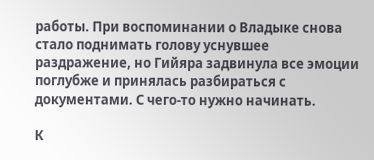работы. При воспоминании о Владыке снова стало поднимать голову уснувшее раздражение, но Гийяра задвинула все эмоции поглубже и принялась разбираться с документами. С чего-то нужно начинать.

К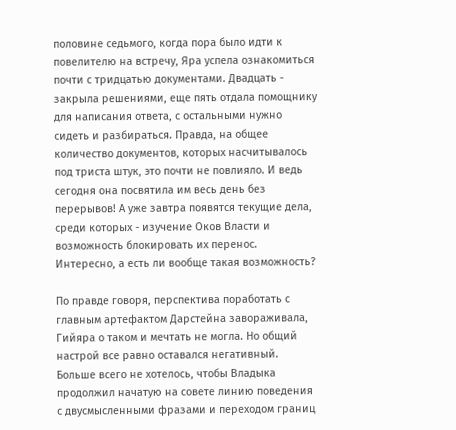половине седьмого, когда пора было идти к повелителю на встречу, Яра успела ознакомиться почти с тридцатью документами. Двадцать - закрыла решениями, еще пять отдала помощнику для написания ответа, с остальными нужно сидеть и разбираться. Правда, на общее количество документов, которых насчитывалось под триста штук, это почти не повлияло. И ведь сегодня она посвятила им весь день без перерывов! А уже завтра появятся текущие дела, среди которых - изучение Оков Власти и возможность блокировать их перенос. Интересно, а есть ли вообще такая возможность?

По правде говоря, перспектива поработать с главным артефактом Дарстейна завораживала, Гийяра о таком и мечтать не могла. Но общий настрой все равно оставался негативный. Больше всего не хотелось, чтобы Владыка продолжил начатую на совете линию поведения с двусмысленными фразами и переходом границ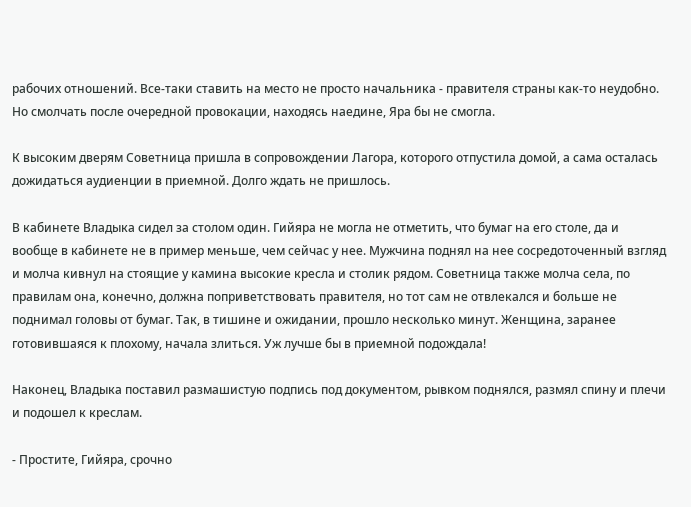рабочих отношений. Все-таки ставить на место не просто начальника - правителя страны как-то неудобно. Но смолчать после очередной провокации, находясь наедине, Яра бы не смогла.

К высоким дверям Советница пришла в сопровождении Лагора, которого отпустила домой, а сама осталась дожидаться аудиенции в приемной. Долго ждать не пришлось.

В кабинете Владыка сидел за столом один. Гийяра не могла не отметить, что бумаг на его столе, да и вообще в кабинете не в пример меньше, чем сейчас у нее. Мужчина поднял на нее сосредоточенный взгляд и молча кивнул на стоящие у камина высокие кресла и столик рядом. Советница также молча села, по правилам она, конечно, должна поприветствовать правителя, но тот сам не отвлекался и больше не поднимал головы от бумаг. Так, в тишине и ожидании, прошло несколько минут. Женщина, заранее готовившаяся к плохому, начала злиться. Уж лучше бы в приемной подождала!

Наконец, Владыка поставил размашистую подпись под документом, рывком поднялся, размял спину и плечи и подошел к креслам.

- Простите, Гийяра, срочно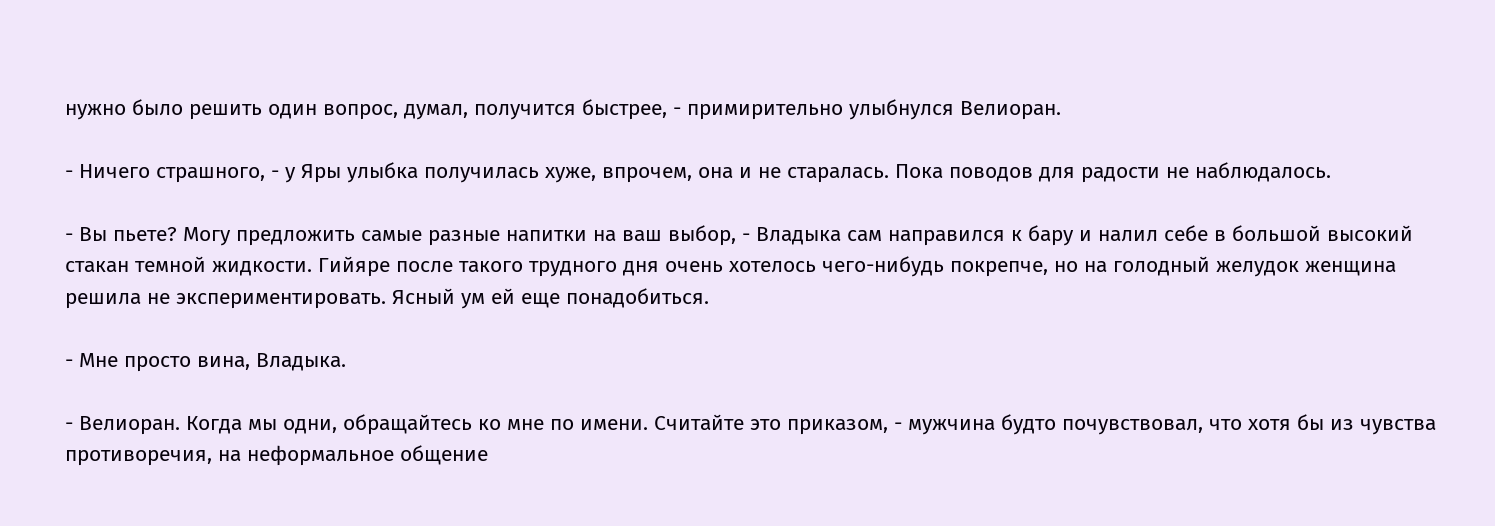нужно было решить один вопрос, думал, получится быстрее, - примирительно улыбнулся Велиоран.

- Ничего страшного, - у Яры улыбка получилась хуже, впрочем, она и не старалась. Пока поводов для радости не наблюдалось.

- Вы пьете? Могу предложить самые разные напитки на ваш выбор, - Владыка сам направился к бару и налил себе в большой высокий стакан темной жидкости. Гийяре после такого трудного дня очень хотелось чего-нибудь покрепче, но на голодный желудок женщина решила не экспериментировать. Ясный ум ей еще понадобиться.

- Мне просто вина, Владыка.

- Велиоран. Когда мы одни, обращайтесь ко мне по имени. Считайте это приказом, - мужчина будто почувствовал, что хотя бы из чувства противоречия, на неформальное общение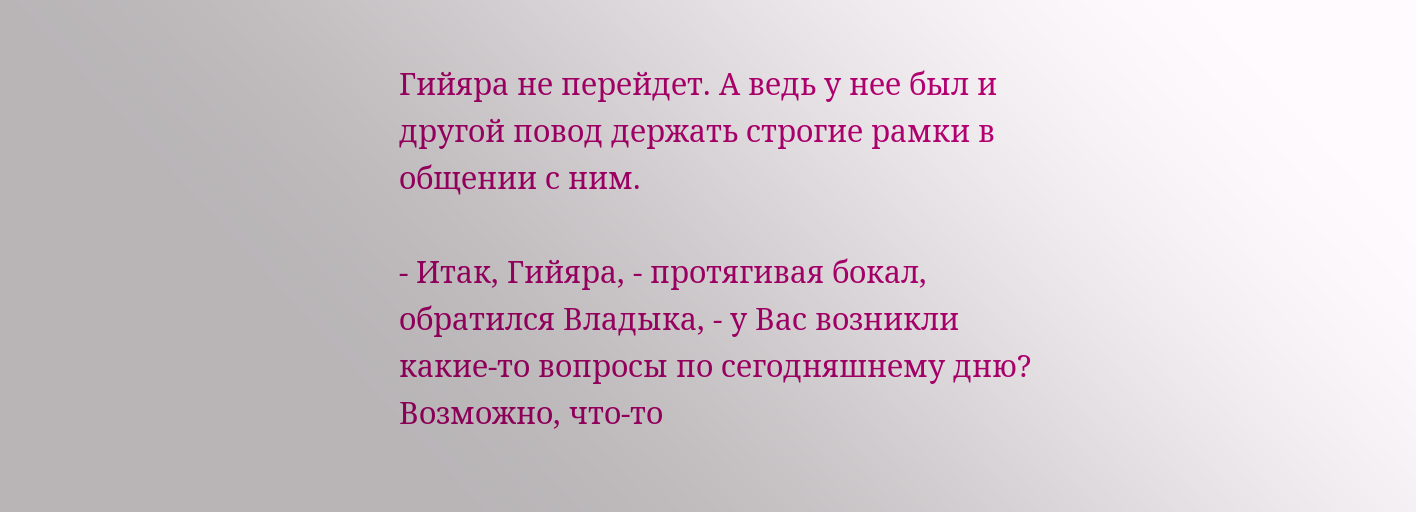Гийяра не перейдет. А ведь у нее был и другой повод держать строгие рамки в общении с ним.

- Итак, Гийяра, - протягивая бокал, обратился Владыка, - у Вас возникли какие-то вопросы по сегодняшнему дню? Возможно, что-то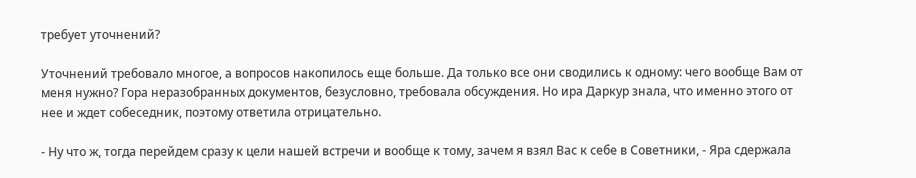требует уточнений?

Уточнений требовало многое, а вопросов накопилось еще больше. Да только все они сводились к одному: чего вообще Вам от меня нужно? Гора неразобранных документов, безусловно, требовала обсуждения. Но ира Даркур знала, что именно этого от нее и ждет собеседник, поэтому ответила отрицательно.

- Ну что ж, тогда перейдем сразу к цели нашей встречи и вообще к тому, зачем я взял Вас к себе в Советники, - Яра сдержала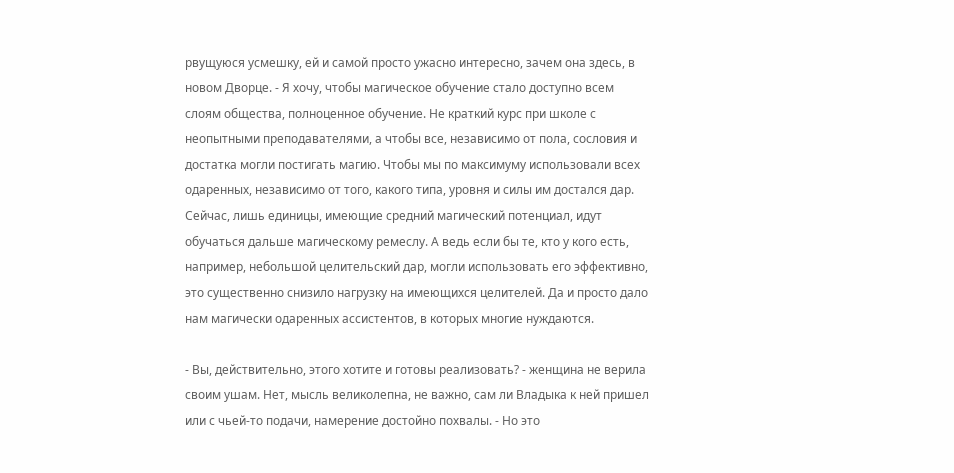рвущуюся усмешку, ей и самой просто ужасно интересно, зачем она здесь, в новом Дворце. - Я хочу, чтобы магическое обучение стало доступно всем слоям общества, полноценное обучение. Не краткий курс при школе с неопытными преподавателями, а чтобы все, независимо от пола, сословия и достатка могли постигать магию. Чтобы мы по максимуму использовали всех одаренных, независимо от того, какого типа, уровня и силы им достался дар. Сейчас, лишь единицы, имеющие средний магический потенциал, идут обучаться дальше магическому ремеслу. А ведь если бы те, кто у кого есть, например, небольшой целительский дар, могли использовать его эффективно, это существенно снизило нагрузку на имеющихся целителей. Да и просто дало нам магически одаренных ассистентов, в которых многие нуждаются.

- Вы, действительно, этого хотите и готовы реализовать? - женщина не верила своим ушам. Нет, мысль великолепна, не важно, сам ли Владыка к ней пришел или с чьей-то подачи, намерение достойно похвалы. - Но это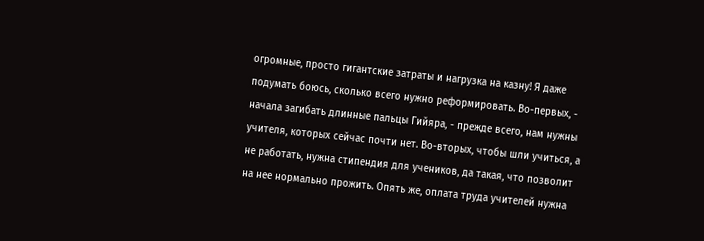огромные, просто гигантские затраты и нагрузка на казну! Я даже подумать боюсь, сколько всего нужно реформировать. Во-первых, - начала загибать длинные пальцы Гийяра, - прежде всего, нам нужны учителя, которых сейчас почти нет. Во-вторых, чтобы шли учиться, а не работать, нужна стипендия для учеников, да такая, что позволит на нее нормально прожить. Опять же, оплата труда учителей нужна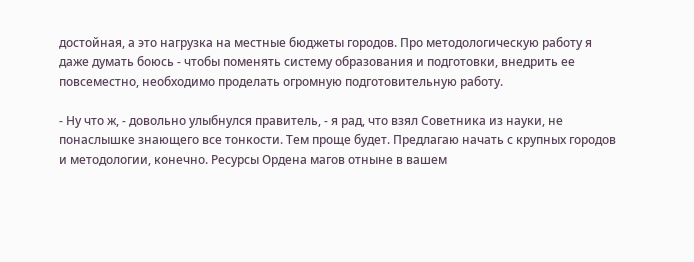достойная, а это нагрузка на местные бюджеты городов. Про методологическую работу я даже думать боюсь - чтобы поменять систему образования и подготовки, внедрить ее повсеместно, необходимо проделать огромную подготовительную работу.

- Ну что ж, - довольно улыбнулся правитель, - я рад, что взял Советника из науки, не понаслышке знающего все тонкости. Тем проще будет. Предлагаю начать с крупных городов и методологии, конечно. Ресурсы Ордена магов отныне в вашем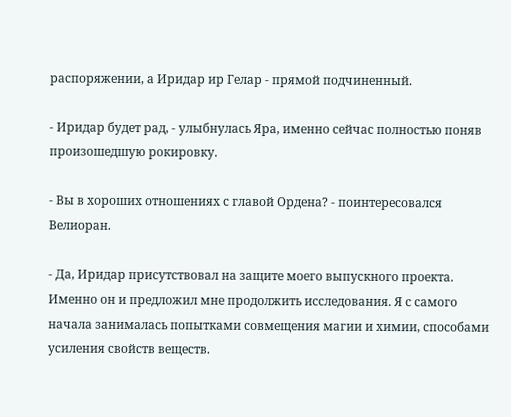распоряжении, а Иридар ир Гелар - прямой подчиненный.

- Иридар будет рад, - улыбнулась Яра, именно сейчас полностью поняв произошедшую рокировку.

- Вы в хороших отношениях с главой Ордена? - поинтересовался Велиоран.

- Да, Иридар присутствовал на защите моего выпускного проекта. Именно он и предложил мне продолжить исследования. Я с самого начала занималась попытками совмещения магии и химии, способами усиления свойств веществ.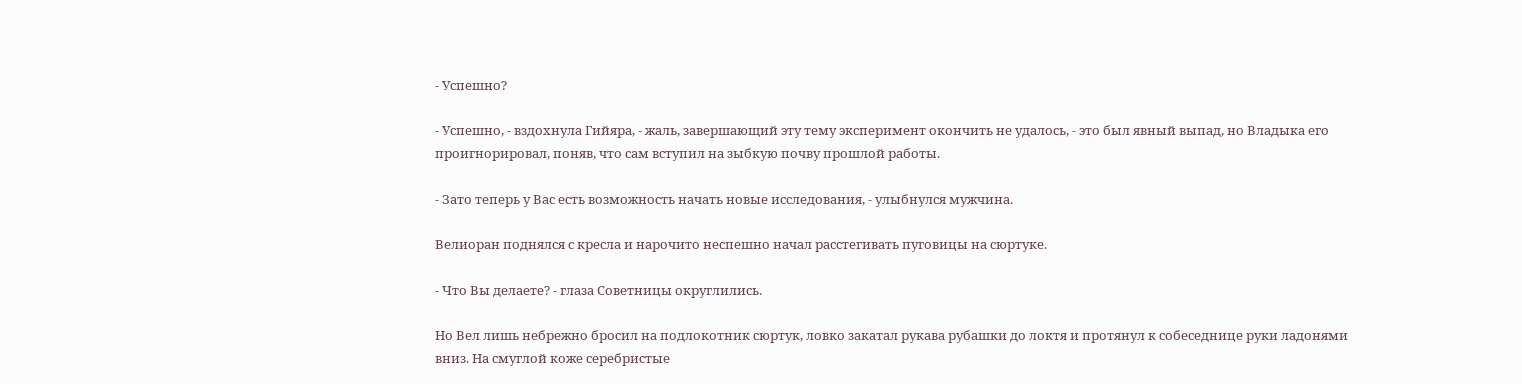- Успешно?

- Успешно, - вздохнула Гийяра, - жаль, завершающий эту тему эксперимент окончить не удалось, - это был явный выпад, но Владыка его проигнорировал, поняв, что сам вступил на зыбкую почву прошлой работы.

- Зато теперь у Вас есть возможность начать новые исследования, - улыбнулся мужчина.

Велиоран поднялся с кресла и нарочито неспешно начал расстегивать пуговицы на сюртуке.

- Что Вы делаете? - глаза Советницы округлились.

Но Вел лишь небрежно бросил на подлокотник сюртук, ловко закатал рукава рубашки до локтя и протянул к собеседнице руки ладонями вниз. На смуглой коже серебристые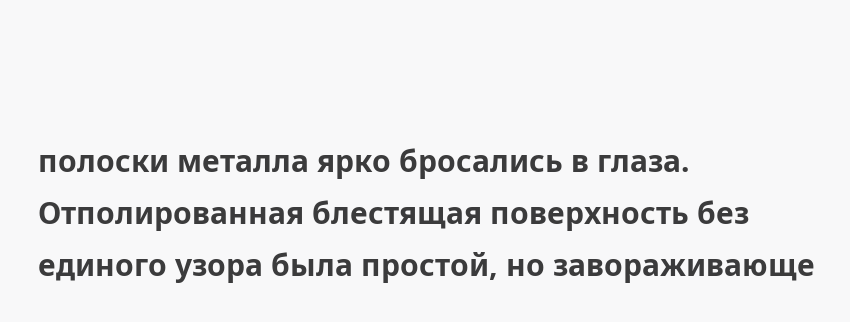полоски металла ярко бросались в глаза. Отполированная блестящая поверхность без единого узора была простой, но завораживающе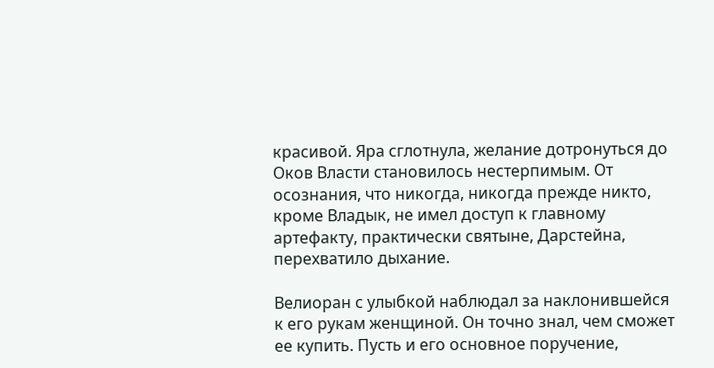красивой. Яра сглотнула, желание дотронуться до Оков Власти становилось нестерпимым. От осознания, что никогда, никогда прежде никто, кроме Владык, не имел доступ к главному артефакту, практически святыне, Дарстейна, перехватило дыхание.

Велиоран с улыбкой наблюдал за наклонившейся к его рукам женщиной. Он точно знал, чем сможет ее купить. Пусть и его основное поручение,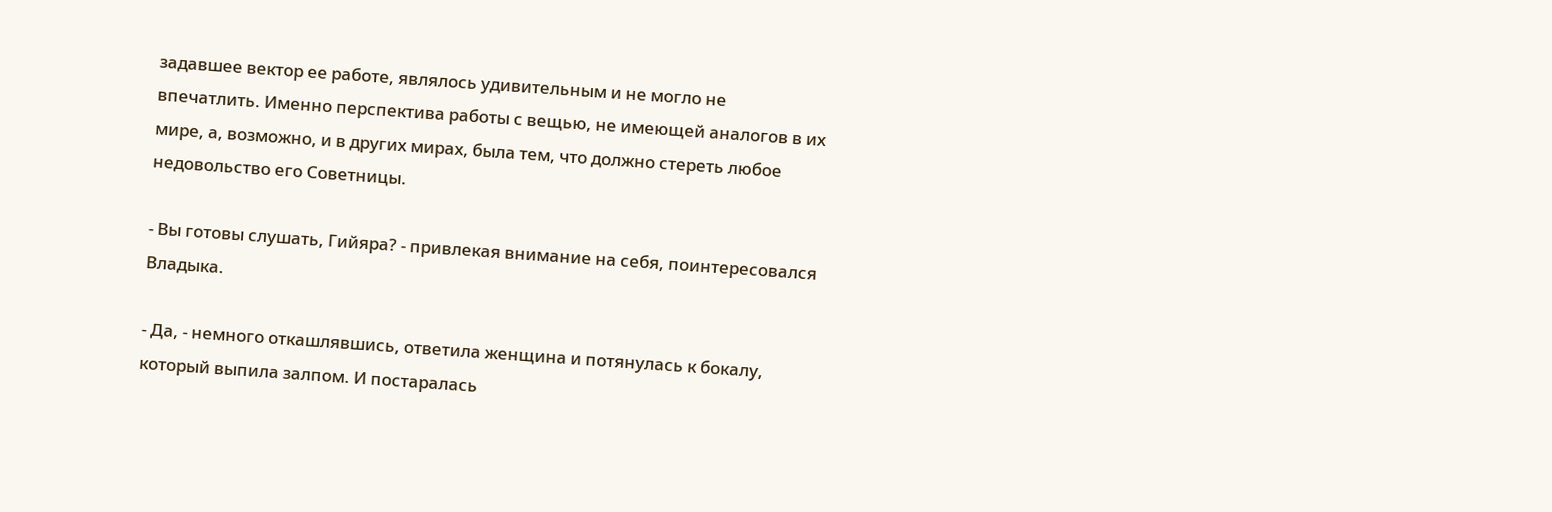задавшее вектор ее работе, являлось удивительным и не могло не впечатлить. Именно перспектива работы с вещью, не имеющей аналогов в их мире, а, возможно, и в других мирах, была тем, что должно стереть любое недовольство его Советницы.

- Вы готовы слушать, Гийяра? - привлекая внимание на себя, поинтересовался Владыка.

- Да, - немного откашлявшись, ответила женщина и потянулась к бокалу, который выпила залпом. И постаралась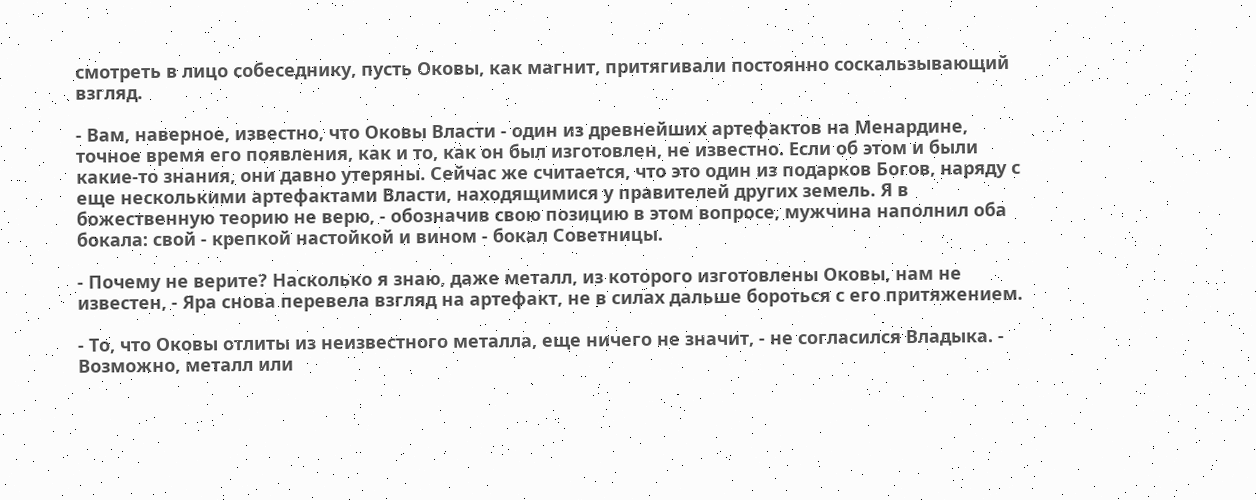смотреть в лицо собеседнику, пусть Оковы, как магнит, притягивали постоянно соскальзывающий взгляд.

- Вам, наверное, известно, что Оковы Власти - один из древнейших артефактов на Менардине, точное время его появления, как и то, как он был изготовлен, не известно. Если об этом и были какие-то знания, они давно утеряны. Сейчас же считается, что это один из подарков Богов, наряду с еще несколькими артефактами Власти, находящимися у правителей других земель. Я в божественную теорию не верю, - обозначив свою позицию в этом вопросе, мужчина наполнил оба бокала: свой - крепкой настойкой и вином - бокал Советницы.

- Почему не верите? Насколько я знаю, даже металл, из которого изготовлены Оковы, нам не известен, - Яра снова перевела взгляд на артефакт, не в силах дальше бороться с его притяжением.

- То, что Оковы отлиты из неизвестного металла, еще ничего не значит, - не согласился Владыка. - Возможно, металл или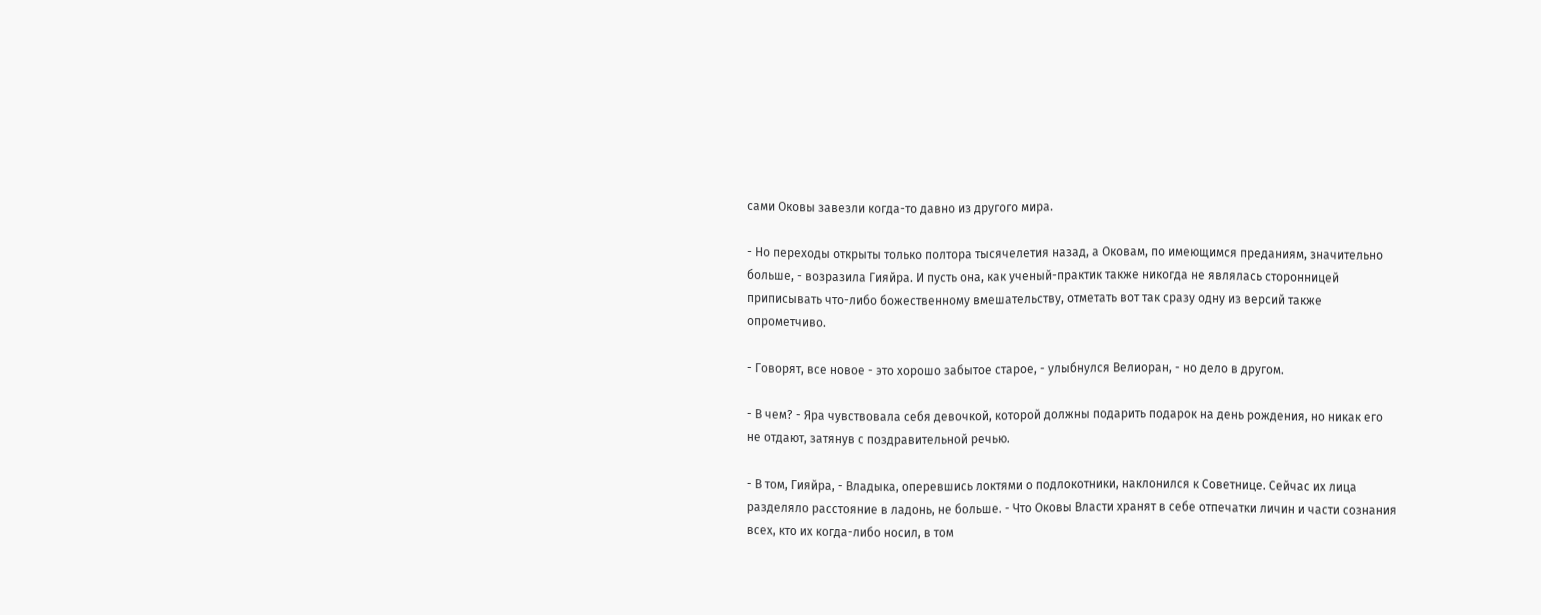сами Оковы завезли когда-то давно из другого мира.

- Но переходы открыты только полтора тысячелетия назад, а Оковам, по имеющимся преданиям, значительно больше, - возразила Гияйра. И пусть она, как ученый-практик также никогда не являлась сторонницей приписывать что-либо божественному вмешательству, отметать вот так сразу одну из версий также опрометчиво.

- Говорят, все новое - это хорошо забытое старое, - улыбнулся Велиоран, - но дело в другом.

- В чем? - Яра чувствовала себя девочкой, которой должны подарить подарок на день рождения, но никак его не отдают, затянув с поздравительной речью.

- В том, Гияйра, - Владыка, оперевшись локтями о подлокотники, наклонился к Советнице. Сейчас их лица разделяло расстояние в ладонь, не больше. - Что Оковы Власти хранят в себе отпечатки личин и части сознания всех, кто их когда-либо носил, в том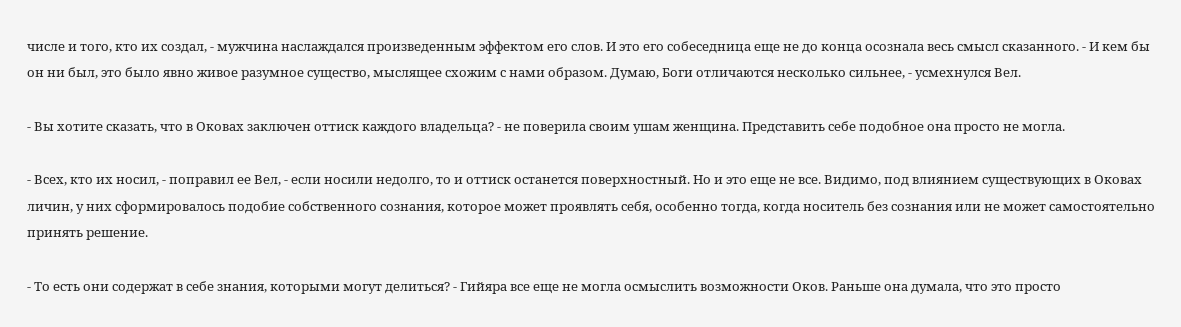числе и того, кто их создал, - мужчина наслаждался произведенным эффектом его слов. И это его собеседница еще не до конца осознала весь смысл сказанного. - И кем бы он ни был, это было явно живое разумное существо, мыслящее схожим с нами образом. Думаю, Боги отличаются несколько сильнее, - усмехнулся Вел.

- Вы хотите сказать, что в Оковах заключен оттиск каждого владельца? - не поверила своим ушам женщина. Представить себе подобное она просто не могла.

- Всех, кто их носил, - поправил ее Вел, - если носили недолго, то и оттиск останется поверхностный. Но и это еще не все. Видимо, под влиянием существующих в Оковах личин, у них сформировалось подобие собственного сознания, которое может проявлять себя, особенно тогда, когда носитель без сознания или не может самостоятельно принять решение.

- То есть они содержат в себе знания, которыми могут делиться? - Гийяра все еще не могла осмыслить возможности Оков. Раньше она думала, что это просто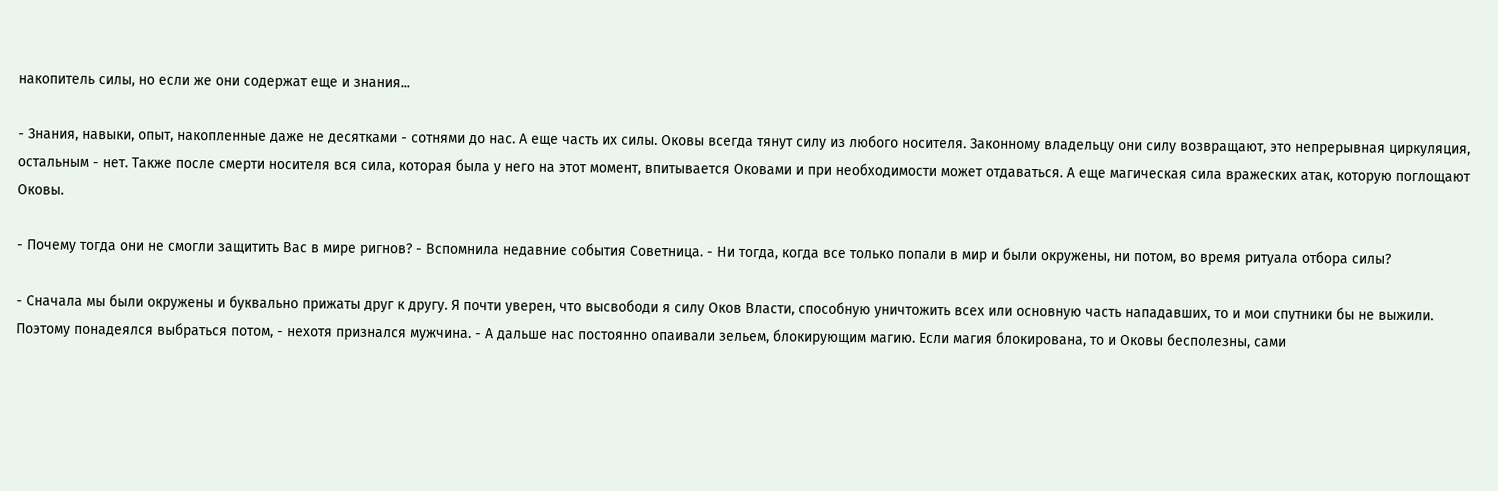накопитель силы, но если же они содержат еще и знания...

- Знания, навыки, опыт, накопленные даже не десятками - сотнями до нас. А еще часть их силы. Оковы всегда тянут силу из любого носителя. Законному владельцу они силу возвращают, это непрерывная циркуляция, остальным - нет. Также после смерти носителя вся сила, которая была у него на этот момент, впитывается Оковами и при необходимости может отдаваться. А еще магическая сила вражеских атак, которую поглощают Оковы.

- Почему тогда они не смогли защитить Вас в мире ригнов? - Вспомнила недавние события Советница. - Ни тогда, когда все только попали в мир и были окружены, ни потом, во время ритуала отбора силы?

- Сначала мы были окружены и буквально прижаты друг к другу. Я почти уверен, что высвободи я силу Оков Власти, способную уничтожить всех или основную часть нападавших, то и мои спутники бы не выжили. Поэтому понадеялся выбраться потом, - нехотя признался мужчина. - А дальше нас постоянно опаивали зельем, блокирующим магию. Если магия блокирована, то и Оковы бесполезны, сами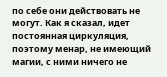по себе они действовать не могут. Как я сказал, идет постоянная циркуляция, поэтому менар, не имеющий магии, с ними ничего не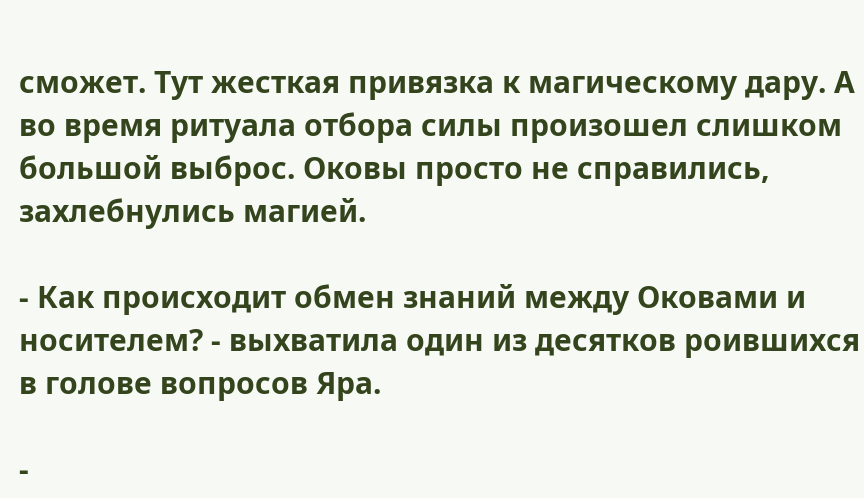сможет. Тут жесткая привязка к магическому дару. А во время ритуала отбора силы произошел слишком большой выброс. Оковы просто не справились, захлебнулись магией.

- Как происходит обмен знаний между Оковами и носителем? - выхватила один из десятков роившихся в голове вопросов Яра.

-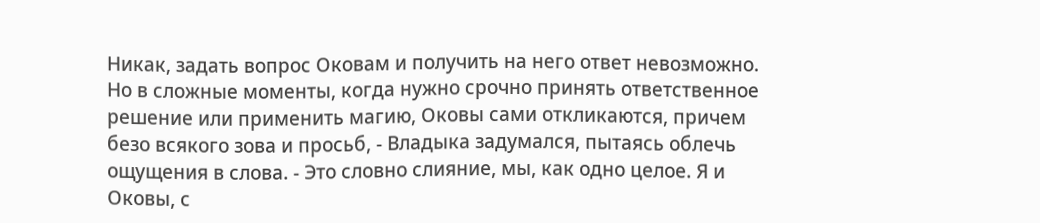Никак, задать вопрос Оковам и получить на него ответ невозможно. Но в сложные моменты, когда нужно срочно принять ответственное решение или применить магию, Оковы сами откликаются, причем безо всякого зова и просьб, - Владыка задумался, пытаясь облечь ощущения в слова. - Это словно слияние, мы, как одно целое. Я и Оковы, с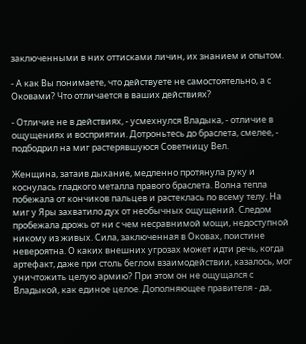заключенными в них оттисками личин, их знанием и опытом.

- А как Вы понимаете, что действуете не самостоятельно, а с Оковами? Что отличается в ваших действиях?

- Отличие не в действиях, - усмехнулся Владыка, - отличие в ощущениях и восприятии. Дотроньтесь до браслета, смелее, - подбодрил на миг растерявшуюся Советницу Вел.

Женщина, затаив дыхание, медленно протянула руку и коснулась гладкого металла правого браслета. Волна тепла побежала от кончиков пальцев и растеклась по всему телу. На миг у Яры захватило дух от необычных ощущений. Следом пробежала дрожь от ни с чем несравнимой мощи, недоступной никому из живых. Сила, заключенная в Оковах, поистине невероятна. О каких внешних угрозах может идти речь, когда артефакт, даже при столь беглом взаимодействии, казалось, мог уничтожить целую армию? При этом он не ощущался с Владыкой, как единое целое. Дополняющее правителя - да,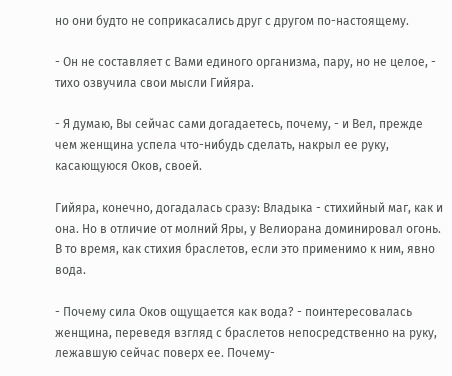но они будто не соприкасались друг с другом по-настоящему.

- Он не составляет с Вами единого организма, пару, но не целое, - тихо озвучила свои мысли Гийяра.

- Я думаю, Вы сейчас сами догадаетесь, почему, - и Вел, прежде чем женщина успела что-нибудь сделать, накрыл ее руку, касающуюся Оков, своей.

Гийяра, конечно, догадалась сразу: Владыка - стихийный маг, как и она. Но в отличие от молний Яры, у Велиорана доминировал огонь. В то время, как стихия браслетов, если это применимо к ним, явно вода.

- Почему сила Оков ощущается как вода? - поинтересовалась женщина, переведя взгляд с браслетов непосредственно на руку, лежавшую сейчас поверх ее. Почему-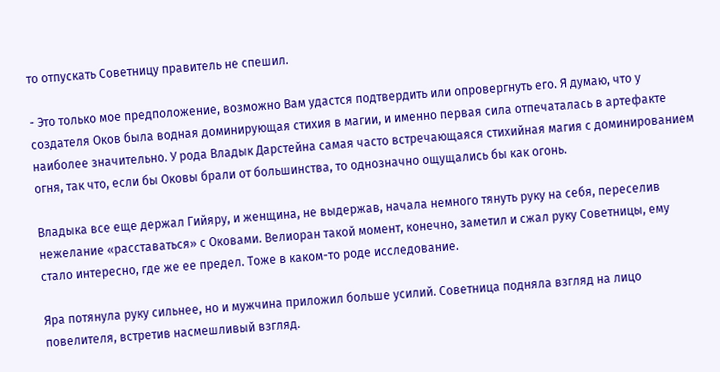то отпускать Советницу правитель не спешил.

- Это только мое предположение, возможно Вам удастся подтвердить или опровергнуть его. Я думаю, что у создателя Оков была водная доминирующая стихия в магии, и именно первая сила отпечаталась в артефакте наиболее значительно. У рода Владык Дарстейна самая часто встречающаяся стихийная магия с доминированием огня, так что, если бы Оковы брали от большинства, то однозначно ощущались бы как огонь.

Владыка все еще держал Гийяру, и женщина, не выдержав, начала немного тянуть руку на себя, переселив нежелание «расставаться» с Оковами. Велиоран такой момент, конечно, заметил и сжал руку Советницы, ему стало интересно, где же ее предел. Тоже в каком-то роде исследование.

Яра потянула руку сильнее, но и мужчина приложил больше усилий. Советница подняла взгляд на лицо повелителя, встретив насмешливый взгляд.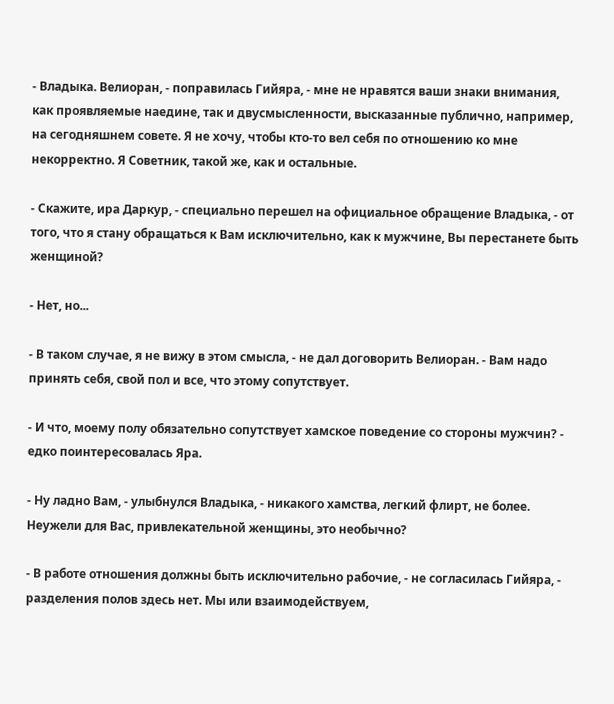- Владыка. Велиоран, - поправилась Гийяра, - мне не нравятся ваши знаки внимания, как проявляемые наедине, так и двусмысленности, высказанные публично, например, на сегодняшнем совете. Я не хочу, чтобы кто-то вел себя по отношению ко мне некорректно. Я Советник, такой же, как и остальные.

- Скажите, ира Даркур, - специально перешел на официальное обращение Владыка, - от того, что я стану обращаться к Вам исключительно, как к мужчине, Вы перестанете быть женщиной?

- Нет, но...

- В таком случае, я не вижу в этом смысла, - не дал договорить Велиоран. - Вам надо принять себя, свой пол и все, что этому сопутствует.

- И что, моему полу обязательно сопутствует хамское поведение со стороны мужчин? - едко поинтересовалась Яра.

- Ну ладно Вам, - улыбнулся Владыка, - никакого хамства, легкий флирт, не более. Неужели для Вас, привлекательной женщины, это необычно?

- В работе отношения должны быть исключительно рабочие, - не согласилась Гийяра, - разделения полов здесь нет. Мы или взаимодействуем,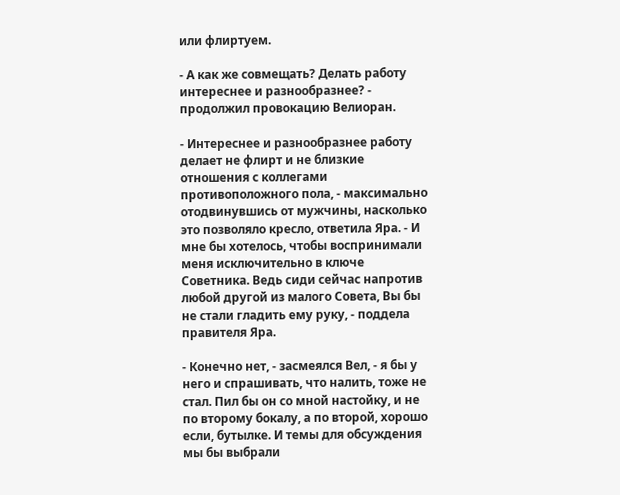или флиртуем.

- А как же совмещать? Делать работу интереснее и разнообразнее? - продолжил провокацию Велиоран.

- Интереснее и разнообразнее работу делает не флирт и не близкие отношения с коллегами противоположного пола, - максимально отодвинувшись от мужчины, насколько это позволяло кресло, ответила Яра. - И мне бы хотелось, чтобы воспринимали меня исключительно в ключе Советника. Ведь сиди сейчас напротив любой другой из малого Совета, Вы бы не стали гладить ему руку, - поддела правителя Яра.

- Конечно нет, - засмеялся Вел, - я бы у него и спрашивать, что налить, тоже не стал. Пил бы он со мной настойку, и не по второму бокалу, а по второй, хорошо если, бутылке. И темы для обсуждения мы бы выбрали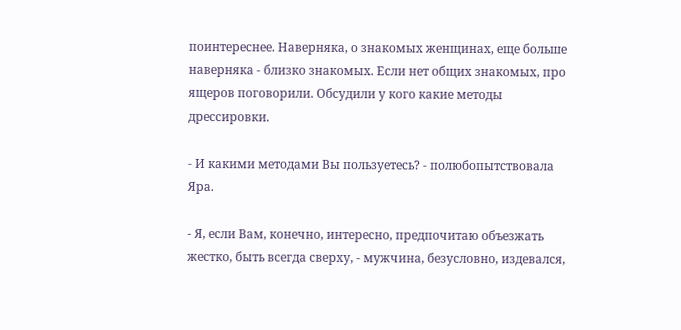поинтереснее. Наверняка, о знакомых женщинах, еще больше наверняка - близко знакомых. Если нет общих знакомых, про ящеров поговорили. Обсудили у кого какие методы дрессировки.

- И какими методами Вы пользуетесь? - полюбопытствовала Яра.

- Я, если Вам, конечно, интересно, предпочитаю объезжать жестко, быть всегда сверху, - мужчина, безусловно, издевался,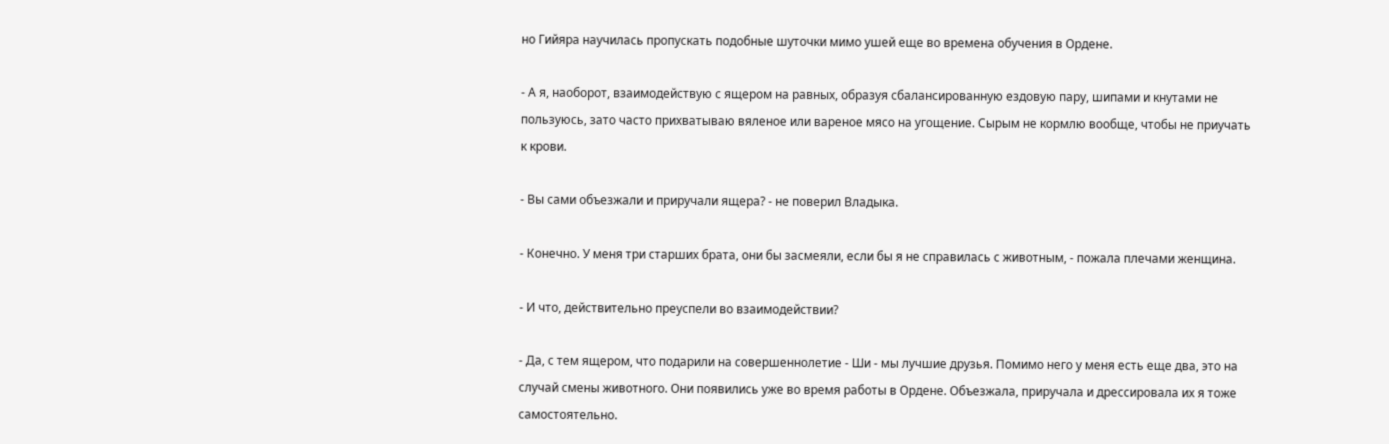но Гийяра научилась пропускать подобные шуточки мимо ушей еще во времена обучения в Ордене.

- А я, наоборот, взаимодействую с ящером на равных, образуя сбалансированную ездовую пару, шипами и кнутами не пользуюсь, зато часто прихватываю вяленое или вареное мясо на угощение. Сырым не кормлю вообще, чтобы не приучать к крови.

- Вы сами объезжали и приручали ящера? - не поверил Владыка.

- Конечно. У меня три старших брата, они бы засмеяли, если бы я не справилась с животным, - пожала плечами женщина.

- И что, действительно преуспели во взаимодействии?

- Да, с тем ящером, что подарили на совершеннолетие - Ши - мы лучшие друзья. Помимо него у меня есть еще два, это на случай смены животного. Они появились уже во время работы в Ордене. Объезжала, приручала и дрессировала их я тоже самостоятельно.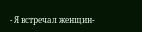- Я встречал женщин-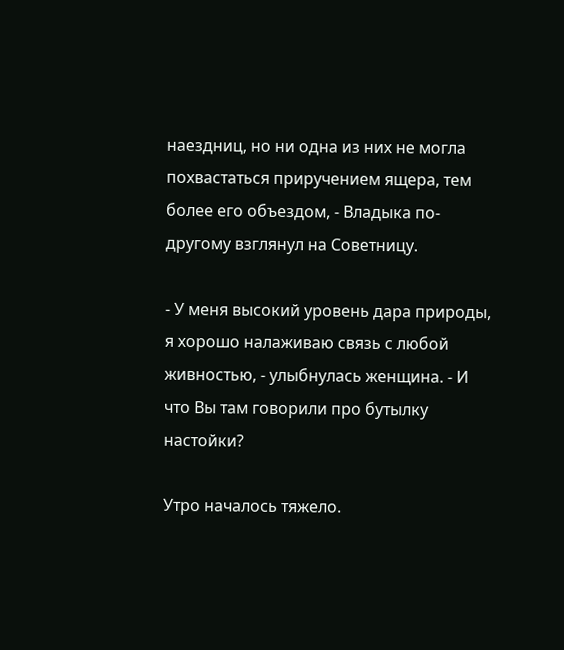наездниц, но ни одна из них не могла похвастаться приручением ящера, тем более его объездом, - Владыка по-другому взглянул на Советницу.

- У меня высокий уровень дара природы, я хорошо налаживаю связь с любой живностью, - улыбнулась женщина. - И что Вы там говорили про бутылку настойки?

Утро началось тяжело.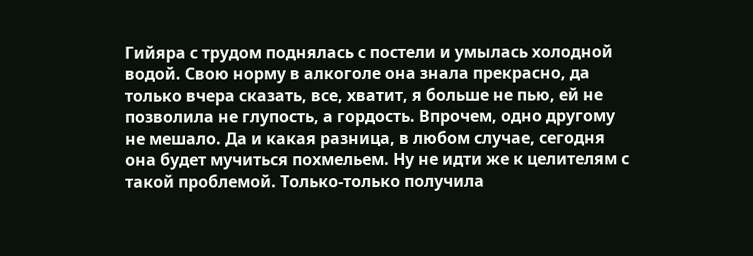Гийяра с трудом поднялась с постели и умылась холодной водой. Свою норму в алкоголе она знала прекрасно, да только вчера сказать, все, хватит, я больше не пью, ей не позволила не глупость, а гордость. Впрочем, одно другому не мешало. Да и какая разница, в любом случае, сегодня она будет мучиться похмельем. Ну не идти же к целителям с такой проблемой. Только-только получила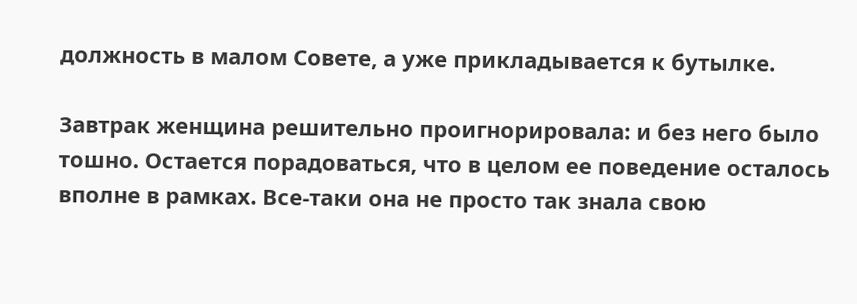должность в малом Совете, а уже прикладывается к бутылке.

Завтрак женщина решительно проигнорировала: и без него было тошно. Остается порадоваться, что в целом ее поведение осталось вполне в рамках. Все-таки она не просто так знала свою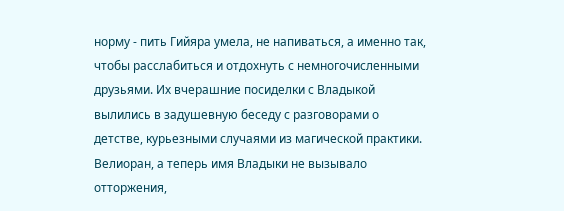норму - пить Гийяра умела, не напиваться, а именно так, чтобы расслабиться и отдохнуть с немногочисленными друзьями. Их вчерашние посиделки с Владыкой вылились в задушевную беседу с разговорами о детстве, курьезными случаями из магической практики. Велиоран, а теперь имя Владыки не вызывало отторжения,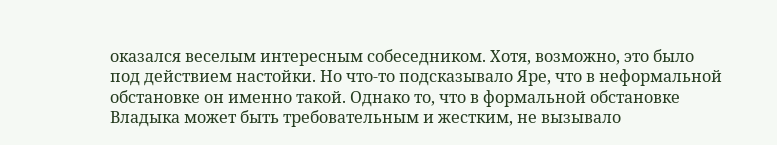оказался веселым интересным собеседником. Хотя, возможно, это было под действием настойки. Но что-то подсказывало Яре, что в неформальной обстановке он именно такой. Однако то, что в формальной обстановке Владыка может быть требовательным и жестким, не вызывало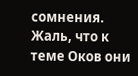сомнения. Жаль, что к теме Оков они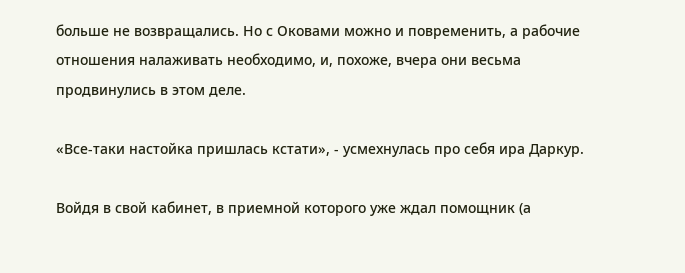больше не возвращались. Но с Оковами можно и повременить, а рабочие отношения налаживать необходимо, и, похоже, вчера они весьма продвинулись в этом деле.

«Все-таки настойка пришлась кстати», - усмехнулась про себя ира Даркур.

Войдя в свой кабинет, в приемной которого уже ждал помощник (а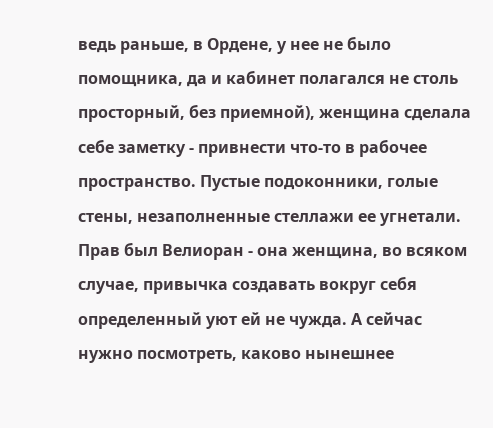ведь раньше, в Ордене, у нее не было помощника, да и кабинет полагался не столь просторный, без приемной), женщина сделала себе заметку - привнести что-то в рабочее пространство. Пустые подоконники, голые стены, незаполненные стеллажи ее угнетали. Прав был Велиоран - она женщина, во всяком случае, привычка создавать вокруг себя определенный уют ей не чужда. А сейчас нужно посмотреть, каково нынешнее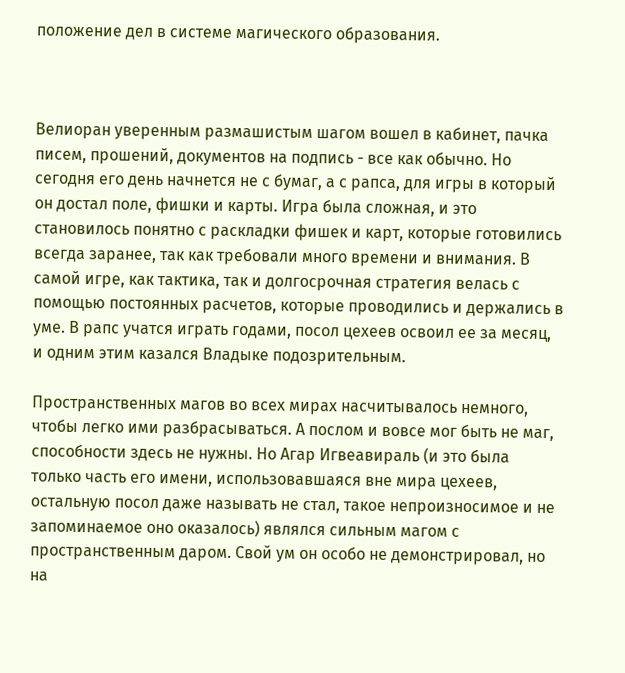положение дел в системе магического образования.



Велиоран уверенным размашистым шагом вошел в кабинет, пачка писем, прошений, документов на подпись - все как обычно. Но сегодня его день начнется не с бумаг, а с рапса, для игры в который он достал поле, фишки и карты. Игра была сложная, и это становилось понятно с раскладки фишек и карт, которые готовились всегда заранее, так как требовали много времени и внимания. В самой игре, как тактика, так и долгосрочная стратегия велась с помощью постоянных расчетов, которые проводились и держались в уме. В рапс учатся играть годами, посол цехеев освоил ее за месяц, и одним этим казался Владыке подозрительным.

Пространственных магов во всех мирах насчитывалось немного, чтобы легко ими разбрасываться. А послом и вовсе мог быть не маг, способности здесь не нужны. Но Агар Игвеавираль (и это была только часть его имени, использовавшаяся вне мира цехеев, остальную посол даже называть не стал, такое непроизносимое и не запоминаемое оно оказалось) являлся сильным магом с пространственным даром. Свой ум он особо не демонстрировал, но на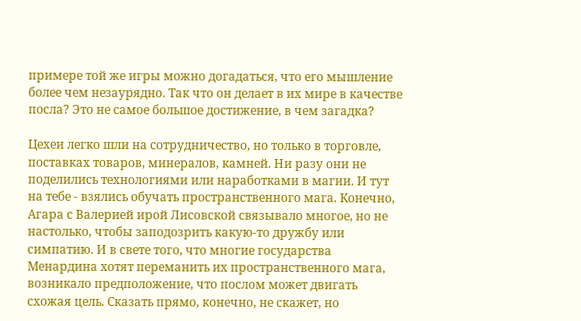примере той же игры можно догадаться, что его мышление более чем незаурядно. Так что он делает в их мире в качестве посла? Это не самое большое достижение, в чем загадка?

Цехеи легко шли на сотрудничество, но только в торговле, поставках товаров, минералов, камней. Ни разу они не поделились технологиями или наработками в магии. И тут на тебе - взялись обучать пространственного мага. Конечно, Агара с Валерией ирой Лисовской связывало многое, но не настолько, чтобы заподозрить какую-то дружбу или симпатию. И в свете того, что многие государства Менардина хотят переманить их пространственного мага, возникало предположение, что послом может двигать схожая цель. Сказать прямо, конечно, не скажет, но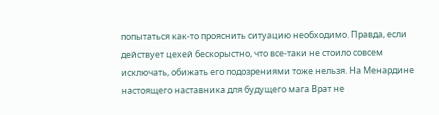попытаться как-то прояснить ситуацию необходимо. Правда, если действует цехей бескорыстно, что все-таки не стоило совсем исключать, обижать его подозрениями тоже нельзя. На Менардине настоящего наставника для будущего мага Врат не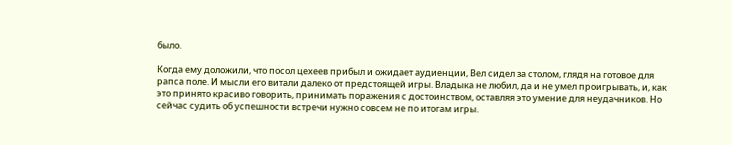было.

Когда ему доложили, что посол цехеев прибыл и ожидает аудиенции, Вел сидел за столом, глядя на готовое для рапса поле. И мысли его витали далеко от предстоящей игры. Владыка не любил, да и не умел проигрывать, и, как это принято красиво говорить, принимать поражения с достоинством, оставляя это умение для неудачников. Но сейчас судить об успешности встречи нужно совсем не по итогам игры.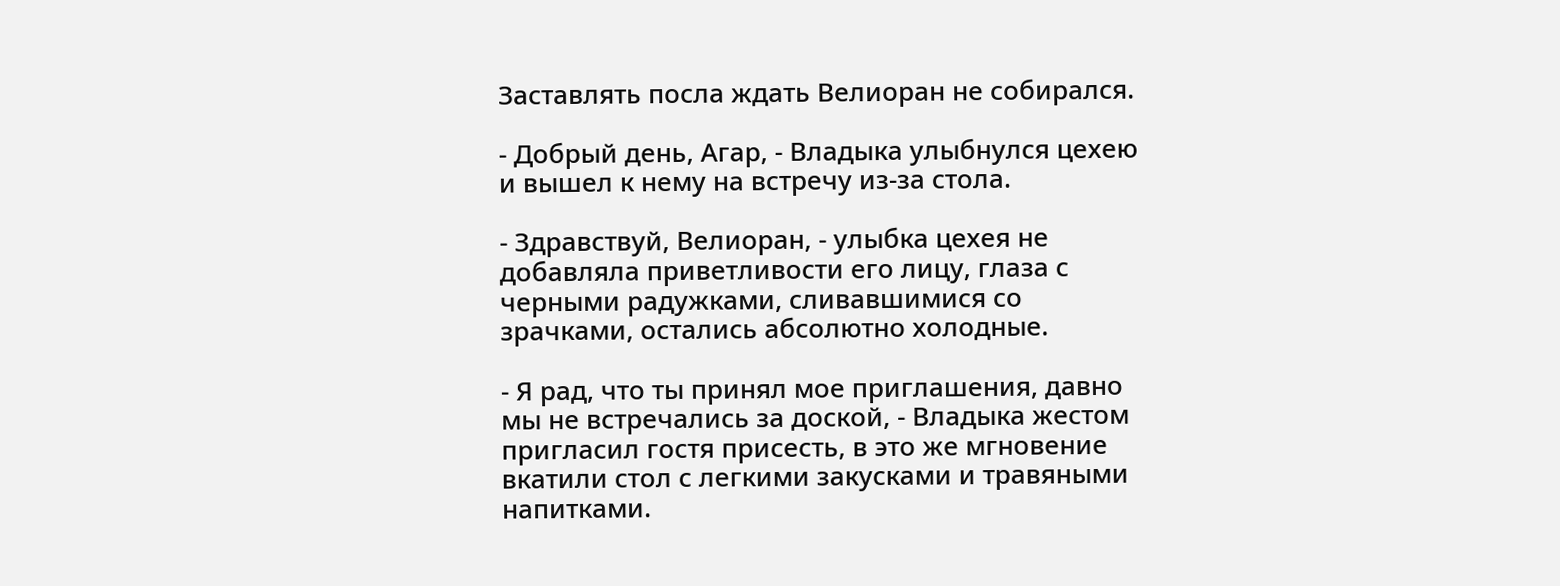Заставлять посла ждать Велиоран не собирался.

- Добрый день, Агар, - Владыка улыбнулся цехею и вышел к нему на встречу из-за стола.

- Здравствуй, Велиоран, - улыбка цехея не добавляла приветливости его лицу, глаза с черными радужками, сливавшимися со зрачками, остались абсолютно холодные.

- Я рад, что ты принял мое приглашения, давно мы не встречались за доской, - Владыка жестом пригласил гостя присесть, в это же мгновение вкатили стол с легкими закусками и травяными напитками.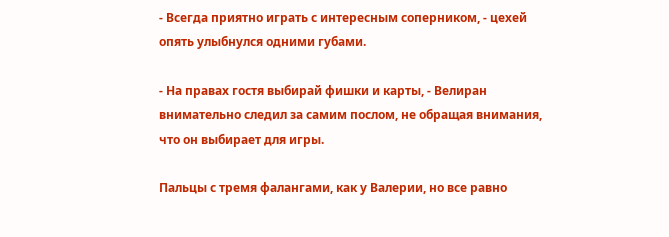- Всегда приятно играть с интересным соперником, - цехей опять улыбнулся одними губами.

- На правах гостя выбирай фишки и карты, - Велиран внимательно следил за самим послом, не обращая внимания, что он выбирает для игры.

Пальцы с тремя фалангами, как у Валерии, но все равно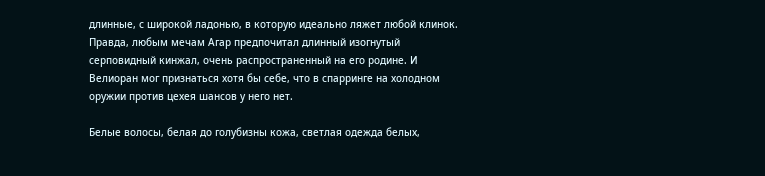длинные, с широкой ладонью, в которую идеально ляжет любой клинок. Правда, любым мечам Агар предпочитал длинный изогнутый серповидный кинжал, очень распространенный на его родине. И Велиоран мог признаться хотя бы себе, что в спарринге на холодном оружии против цехея шансов у него нет.

Белые волосы, белая до голубизны кожа, светлая одежда белых,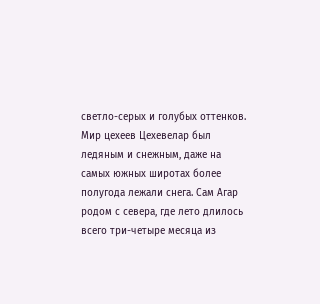светло-серых и голубых оттенков. Мир цехеев Цехевелар был ледяным и снежным, даже на самых южных широтах более полугода лежали снега. Сам Агар родом с севера, где лето длилось всего три-четыре месяца из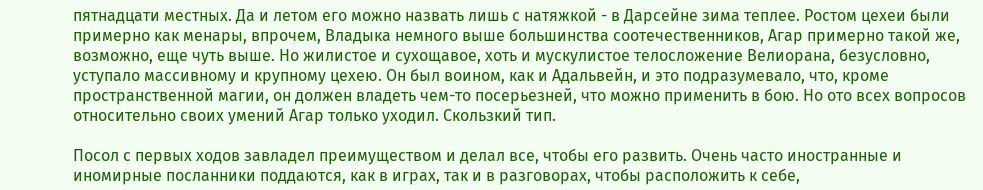пятнадцати местных. Да и летом его можно назвать лишь с натяжкой - в Дарсейне зима теплее. Ростом цехеи были примерно как менары, впрочем, Владыка немного выше большинства соотечественников, Агар примерно такой же, возможно, еще чуть выше. Но жилистое и сухощавое, хоть и мускулистое телосложение Велиорана, безусловно, уступало массивному и крупному цехею. Он был воином, как и Адальвейн, и это подразумевало, что, кроме пространственной магии, он должен владеть чем-то посерьезней, что можно применить в бою. Но ото всех вопросов относительно своих умений Агар только уходил. Скользкий тип.

Посол с первых ходов завладел преимуществом и делал все, чтобы его развить. Очень часто иностранные и иномирные посланники поддаются, как в играх, так и в разговорах, чтобы расположить к себе,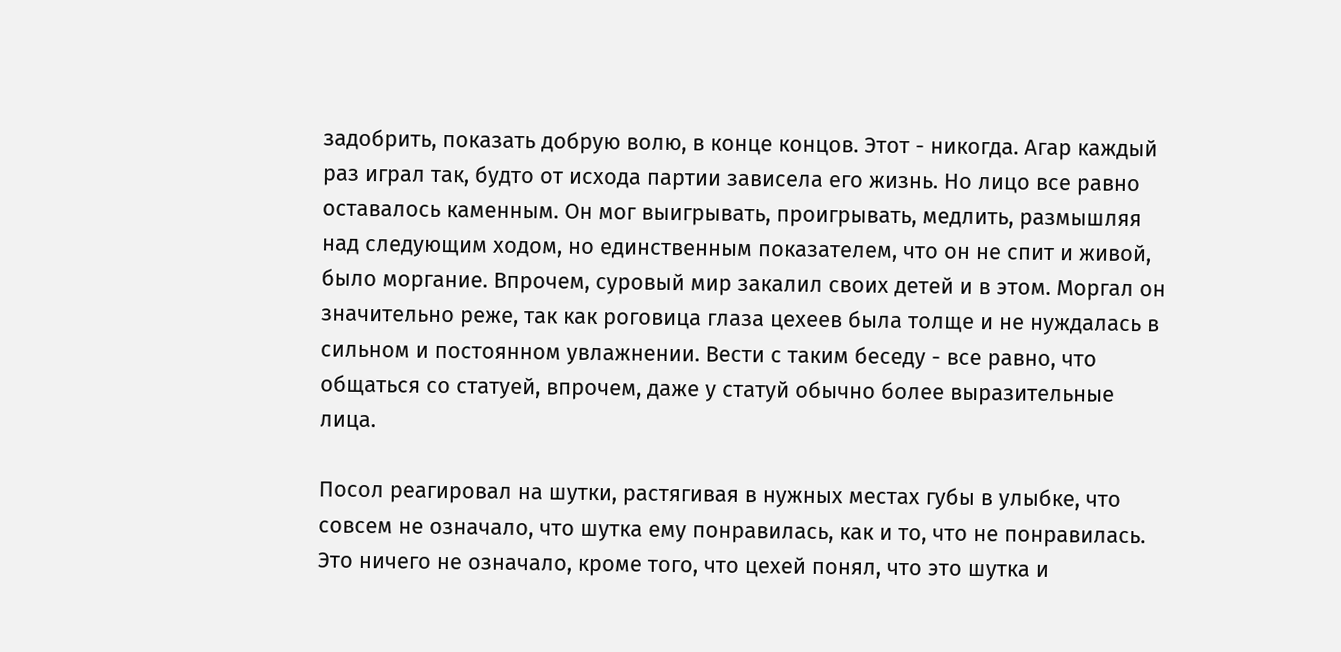задобрить, показать добрую волю, в конце концов. Этот - никогда. Агар каждый раз играл так, будто от исхода партии зависела его жизнь. Но лицо все равно оставалось каменным. Он мог выигрывать, проигрывать, медлить, размышляя над следующим ходом, но единственным показателем, что он не спит и живой, было моргание. Впрочем, суровый мир закалил своих детей и в этом. Моргал он значительно реже, так как роговица глаза цехеев была толще и не нуждалась в сильном и постоянном увлажнении. Вести с таким беседу - все равно, что общаться со статуей, впрочем, даже у статуй обычно более выразительные лица.

Посол реагировал на шутки, растягивая в нужных местах губы в улыбке, что совсем не означало, что шутка ему понравилась, как и то, что не понравилась. Это ничего не означало, кроме того, что цехей понял, что это шутка и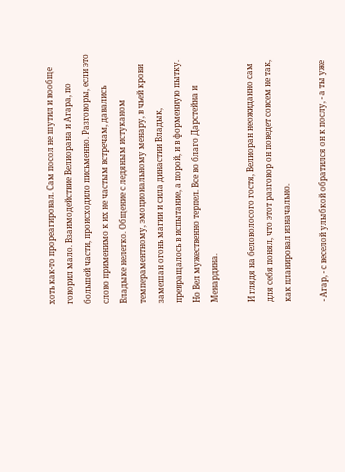хоть как-то прореагировал. Сам посол не шутил и вообще говорил мало. Взаимодействие Велиорана и Агара, по большей части, происходило письменно. Разговоры, если это слово применимо к их не частым встречам, давались Владыке нелегко. Общение с ледяным истуканом темпераментному, эмоциональному менару, в чьей крови замешан огонь магии и сила династии Владык, превращалось в испытание, а порой, и в форменную пытку. Но Вел мужественно терпел. Все во благо Дарстейна и Менардина.

И глядя на беловолосого гостя, Велиоран неожиданно сам для себя понял, что этот разговор он поведет совсем не так, как планировал изначально.

- Агар, - с веселой улыбкой обратился он к послу, - а ты уже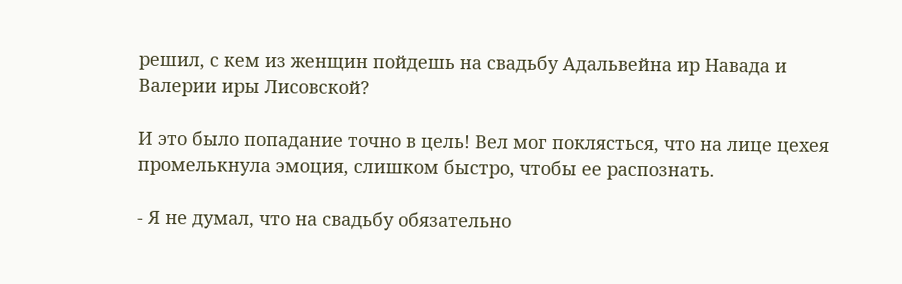решил, с кем из женщин пойдешь на свадьбу Адальвейна ир Навада и Валерии иры Лисовской?

И это было попадание точно в цель! Вел мог поклясться, что на лице цехея промелькнула эмоция, слишком быстро, чтобы ее распознать.

- Я не думал, что на свадьбу обязательно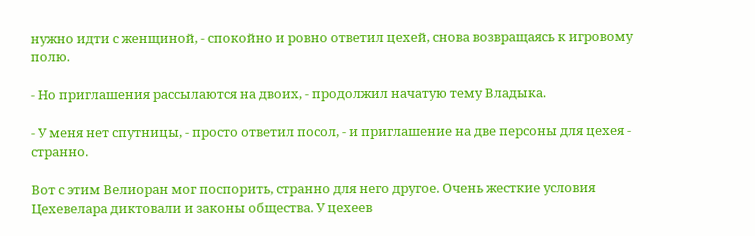нужно идти с женщиной, - спокойно и ровно ответил цехей, снова возвращаясь к игровому полю.

- Но приглашения рассылаются на двоих, - продолжил начатую тему Владыка.

- У меня нет спутницы, - просто ответил посол, - и приглашение на две персоны для цехея - странно.

Вот с этим Велиоран мог поспорить, странно для него другое. Очень жесткие условия Цехевелара диктовали и законы общества. У цехеев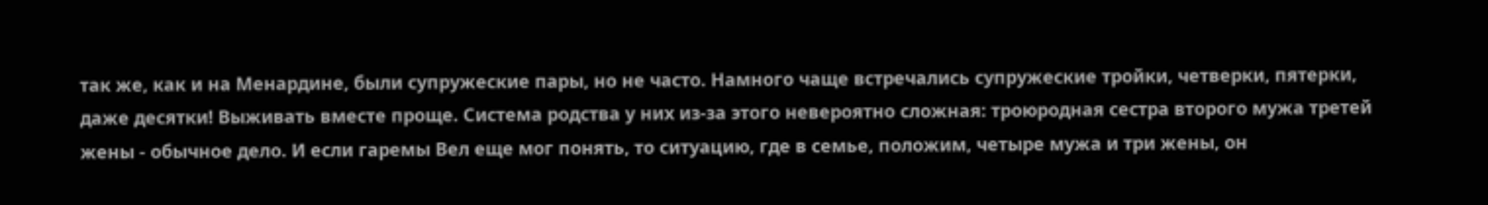так же, как и на Менардине, были супружеские пары, но не часто. Намного чаще встречались супружеские тройки, четверки, пятерки, даже десятки! Выживать вместе проще. Система родства у них из-за этого невероятно сложная: троюродная сестра второго мужа третей жены - обычное дело. И если гаремы Вел еще мог понять, то ситуацию, где в семье, положим, четыре мужа и три жены, он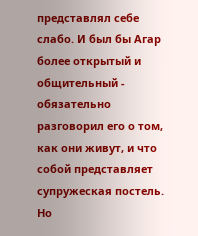представлял себе слабо. И был бы Агар более открытый и общительный - обязательно разговорил его о том, как они живут, и что собой представляет супружеская постель. Но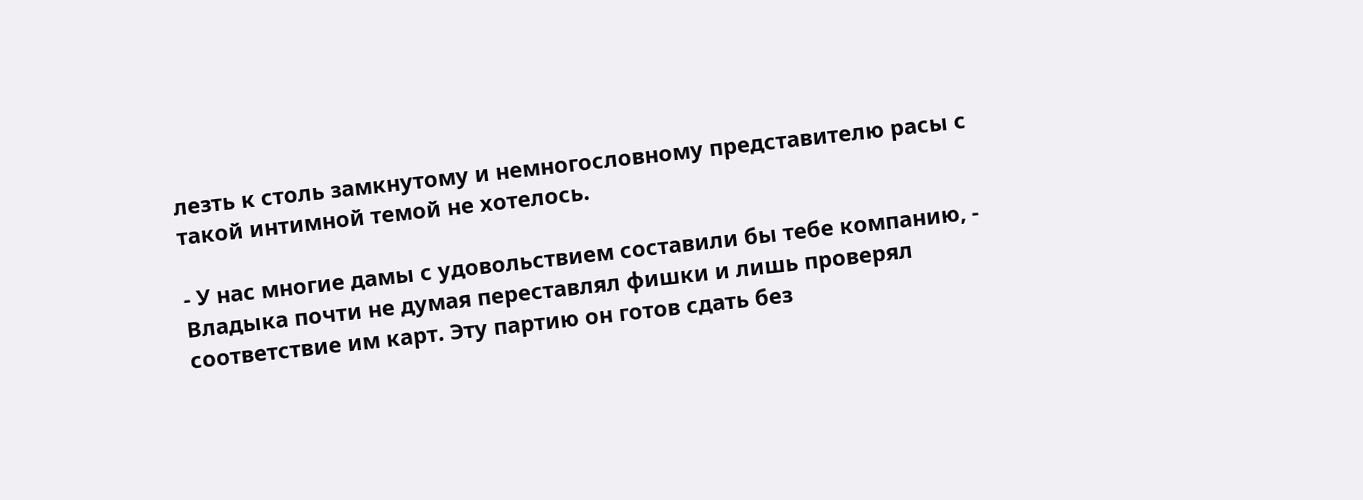лезть к столь замкнутому и немногословному представителю расы с такой интимной темой не хотелось.

- У нас многие дамы с удовольствием составили бы тебе компанию, - Владыка почти не думая переставлял фишки и лишь проверял соответствие им карт. Эту партию он готов сдать без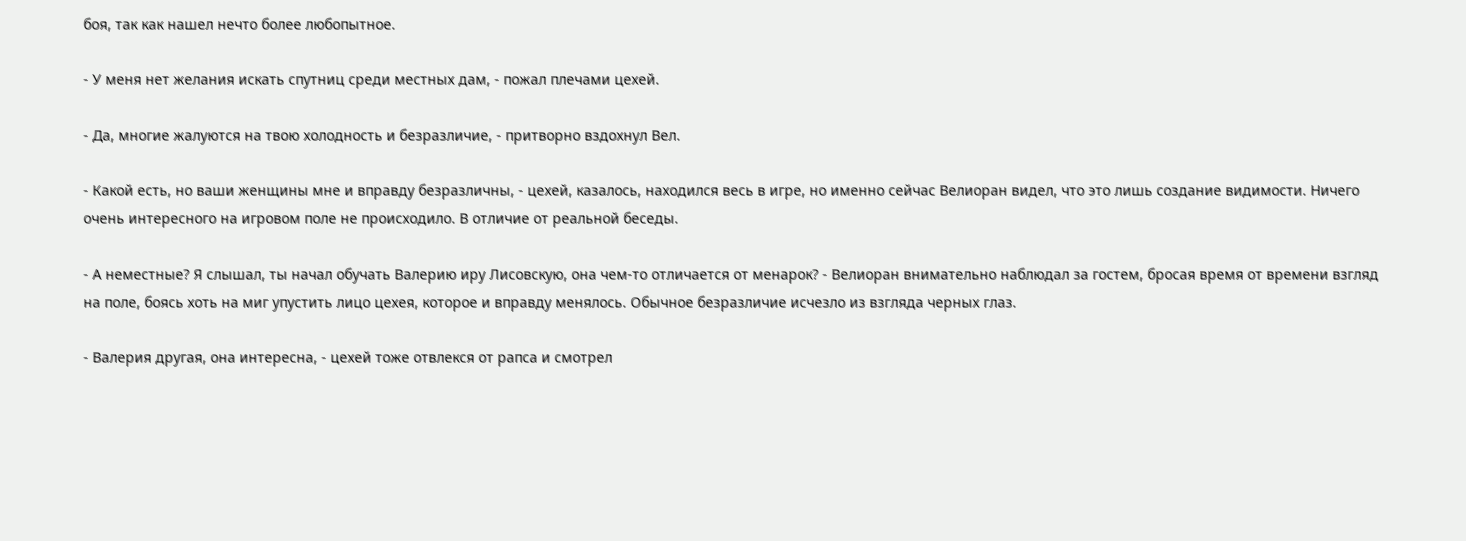боя, так как нашел нечто более любопытное.

- У меня нет желания искать спутниц среди местных дам, - пожал плечами цехей.

- Да, многие жалуются на твою холодность и безразличие, - притворно вздохнул Вел.

- Какой есть, но ваши женщины мне и вправду безразличны, - цехей, казалось, находился весь в игре, но именно сейчас Велиоран видел, что это лишь создание видимости. Ничего очень интересного на игровом поле не происходило. В отличие от реальной беседы.

- А неместные? Я слышал, ты начал обучать Валерию иру Лисовскую, она чем-то отличается от менарок? - Велиоран внимательно наблюдал за гостем, бросая время от времени взгляд на поле, боясь хоть на миг упустить лицо цехея, которое и вправду менялось. Обычное безразличие исчезло из взгляда черных глаз.

- Валерия другая, она интересна, - цехей тоже отвлекся от рапса и смотрел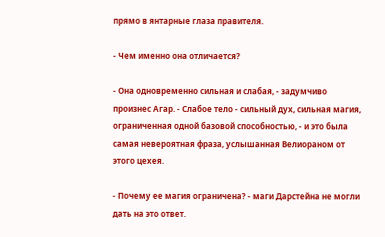прямо в янтарные глаза правителя.

- Чем именно она отличается?

- Она одновременно сильная и слабая, - задумчиво произнес Агар. - Слабое тело - сильный дух, сильная магия, ограниченная одной базовой способностью, - и это была самая невероятная фраза, услышанная Велиораном от этого цехея.

- Почему ее магия ограничена? - маги Дарстейна не могли дать на это ответ.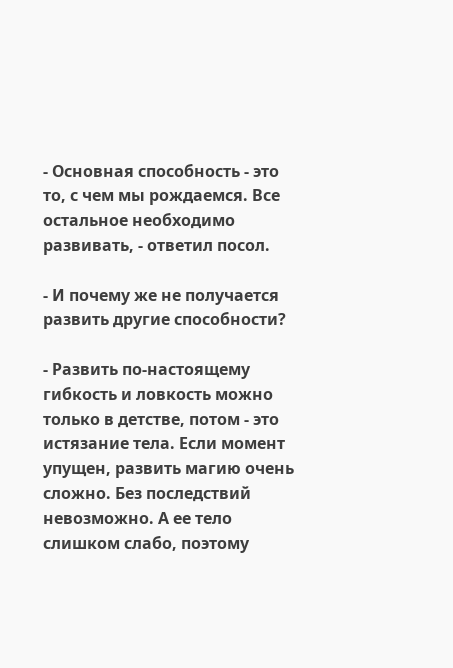- Основная способность - это то, с чем мы рождаемся. Все остальное необходимо развивать, - ответил посол.

- И почему же не получается развить другие способности?

- Развить по-настоящему гибкость и ловкость можно только в детстве, потом - это истязание тела. Если момент упущен, развить магию очень сложно. Без последствий невозможно. А ее тело слишком слабо, поэтому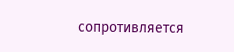сопротивляется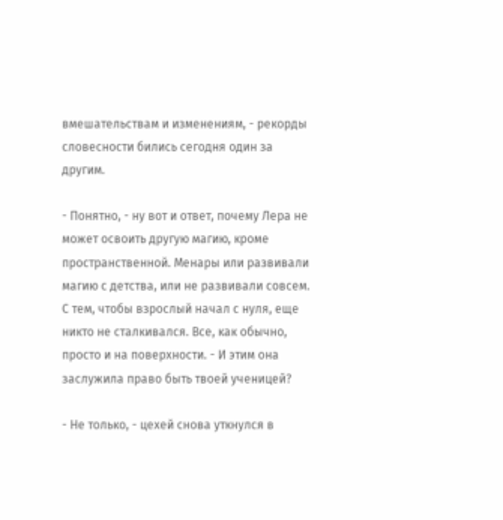вмешательствам и изменениям, - рекорды словесности бились сегодня один за другим.

- Понятно, - ну вот и ответ, почему Лера не может освоить другую магию, кроме пространственной. Менары или развивали магию с детства, или не развивали совсем. С тем, чтобы взрослый начал с нуля, еще никто не сталкивался. Все, как обычно, просто и на поверхности. - И этим она заслужила право быть твоей ученицей?

- Не только, - цехей снова уткнулся в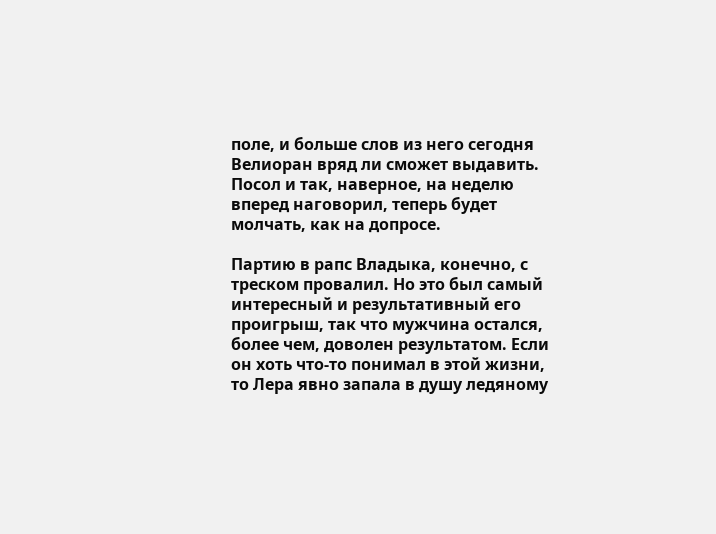поле, и больше слов из него сегодня Велиоран вряд ли сможет выдавить. Посол и так, наверное, на неделю вперед наговорил, теперь будет молчать, как на допросе.

Партию в рапс Владыка, конечно, с треском провалил. Но это был самый интересный и результативный его проигрыш, так что мужчина остался, более чем, доволен результатом. Если он хоть что-то понимал в этой жизни, то Лера явно запала в душу ледяному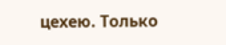цехею. Только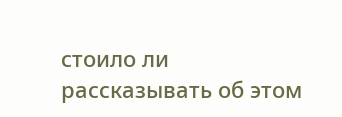стоило ли рассказывать об этом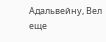Адальвейну, Вел еще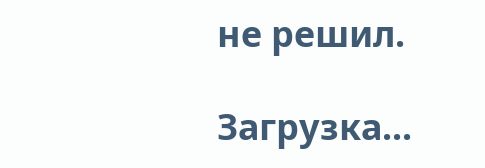не решил.

Загрузка...